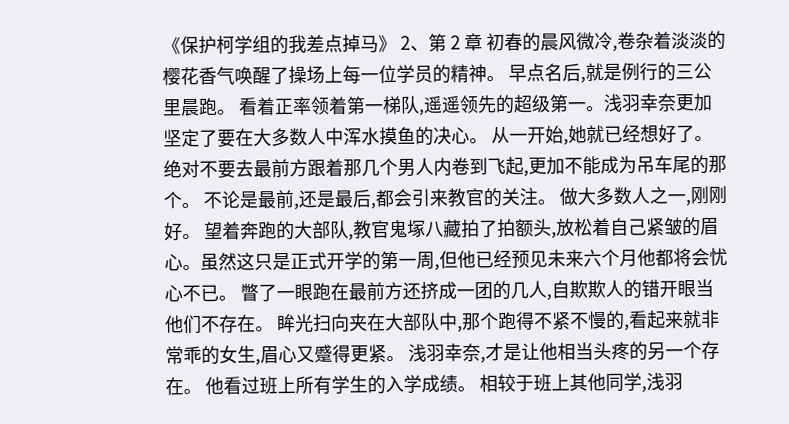《保护柯学组的我差点掉马》 2、第 2 章 初春的晨风微冷,卷杂着淡淡的樱花香气唤醒了操场上每一位学员的精神。 早点名后,就是例行的三公里晨跑。 看着正率领着第一梯队,遥遥领先的超级第一。浅羽幸奈更加坚定了要在大多数人中浑水摸鱼的决心。 从一开始,她就已经想好了。 绝对不要去最前方跟着那几个男人内卷到飞起,更加不能成为吊车尾的那个。 不论是最前,还是最后,都会引来教官的关注。 做大多数人之一,刚刚好。 望着奔跑的大部队,教官鬼塚八藏拍了拍额头,放松着自己紧皱的眉心。虽然这只是正式开学的第一周,但他已经预见未来六个月他都将会忧心不已。 瞥了一眼跑在最前方还挤成一团的几人,自欺欺人的错开眼当他们不存在。 眸光扫向夹在大部队中,那个跑得不紧不慢的,看起来就非常乖的女生,眉心又蹙得更紧。 浅羽幸奈,才是让他相当头疼的另一个存在。 他看过班上所有学生的入学成绩。 相较于班上其他同学,浅羽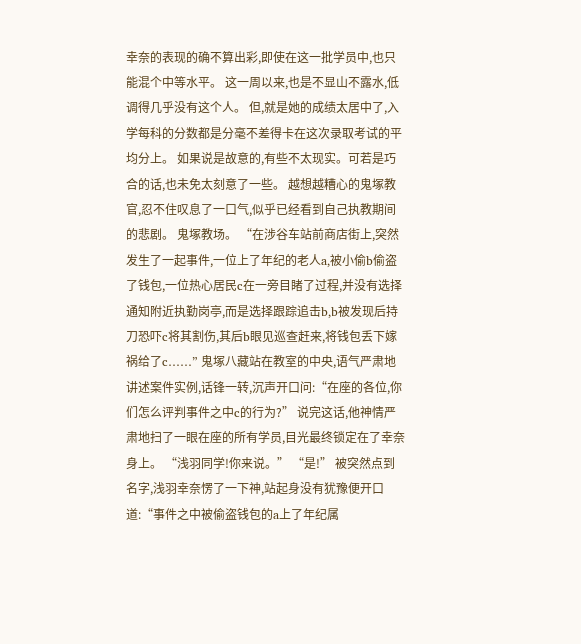幸奈的表现的确不算出彩,即使在这一批学员中,也只能混个中等水平。 这一周以来,也是不显山不露水,低调得几乎没有这个人。 但,就是她的成绩太居中了,入学每科的分数都是分毫不差得卡在这次录取考试的平均分上。 如果说是故意的,有些不太现实。可若是巧合的话,也未免太刻意了一些。 越想越糟心的鬼塚教官,忍不住叹息了一口气,似乎已经看到自己执教期间的悲剧。 鬼塚教场。 “在涉谷车站前商店街上,突然发生了一起事件,一位上了年纪的老人a,被小偷b偷盗了钱包,一位热心居民c在一旁目睹了过程,并没有选择通知附近执勤岗亭,而是选择跟踪追击b,b被发现后持刀恐吓c将其割伤,其后b眼见巡查赶来,将钱包丢下嫁祸给了c……” 鬼塚八藏站在教室的中央,语气严肃地讲述案件实例,话锋一转,沉声开口问:“在座的各位,你们怎么评判事件之中c的行为?” 说完这话,他神情严肃地扫了一眼在座的所有学员,目光最终锁定在了幸奈身上。 “浅羽同学!你来说。” “是!” 被突然点到名字,浅羽幸奈愣了一下神,站起身没有犹豫便开口道:“事件之中被偷盗钱包的a上了年纪属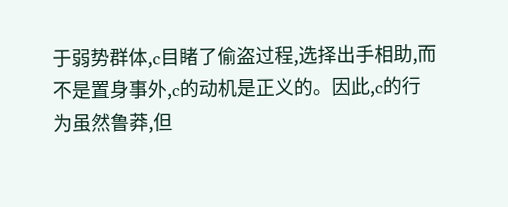于弱势群体,c目睹了偷盗过程,选择出手相助,而不是置身事外,c的动机是正义的。因此,c的行为虽然鲁莽,但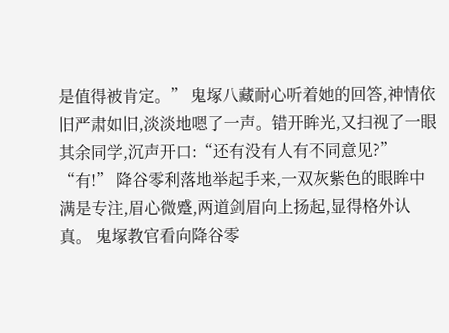是值得被肯定。” 鬼塚八藏耐心听着她的回答,神情依旧严肃如旧,淡淡地嗯了一声。错开眸光,又扫视了一眼其余同学,沉声开口:“还有没有人有不同意见?” “有!” 降谷零利落地举起手来,一双灰紫色的眼眸中满是专注,眉心微蹙,两道剑眉向上扬起,显得格外认真。 鬼塚教官看向降谷零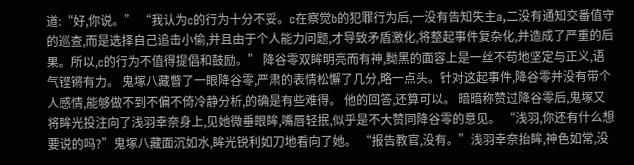道:“好,你说。” “我认为c的行为十分不妥。c在察觉b的犯罪行为后,一没有告知失主a,二没有通知交番值守的巡查,而是选择自己追击小偷,并且由于个人能力问题,才导致矛盾激化,将整起事件复杂化,并造成了严重的后果。所以,c的行为不值得提倡和鼓励。” 降谷零双眸明亮而有神,黝黑的面容上是一丝不苟地坚定与正义,语气铿锵有力。 鬼塚八藏瞥了一眼降谷零,严肃的表情松懈了几分,略一点头。针对这起事件,降谷零并没有带个人感情,能够做不到不偏不倚冷静分析,的确是有些难得。 他的回答,还算可以。 暗暗称赞过降谷零后,鬼塚又将眸光投注向了浅羽幸奈身上,见她微垂眼眸,嘴唇轻抿,似乎是不大赞同降谷零的意见。 “浅羽,你还有什么想要说的吗?”鬼塚八藏面沉如水,眸光锐利如刀地看向了她。 “报告教官,没有。”浅羽幸奈抬眸,神色如常,没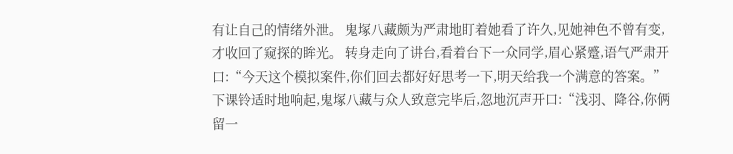有让自己的情绪外泄。 鬼塚八藏颇为严肃地盯着她看了许久,见她神色不曾有变,才收回了窥探的眸光。 转身走向了讲台,看着台下一众同学,眉心紧蹙,语气严肃开口:“今天这个模拟案件,你们回去都好好思考一下,明天给我一个满意的答案。” 下课铃适时地响起,鬼塚八藏与众人致意完毕后,忽地沉声开口:“浅羽、降谷,你俩留一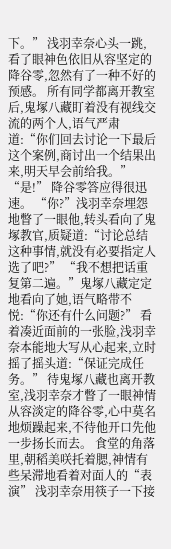下。” 浅羽幸奈心头一跳,看了眼神色依旧从容坚定的降谷零,忽然有了一种不好的预感。 所有同学都离开教室后,鬼塚八藏盯着没有视线交流的两个人,语气严肃道:“你们回去讨论一下最后这个案例,商讨出一个结果出来,明天早会前给我。” “是!” 降谷零答应得很迅速。 “你?”浅羽幸奈埋怨地瞥了一眼他,转头看向了鬼塚教官,质疑道:“讨论总结这种事情,就没有必要指定人选了吧?” “我不想把话重复第二遍。”鬼塚八藏定定地看向了她,语气略带不悦:“你还有什么问题?” 看着凑近面前的一张脸,浅羽幸奈本能地大写从心起来,立时摇了摇头道:“保证完成任务。” 待鬼塚八藏也离开教室,浅羽幸奈才瞥了一眼神情从容淡定的降谷零,心中莫名地烦躁起来,不待他开口先他一步扬长而去。 食堂的角落里,朝稻美咲托着腮,神情有些呆滞地看着对面人的“表演” 浅羽幸奈用筷子一下接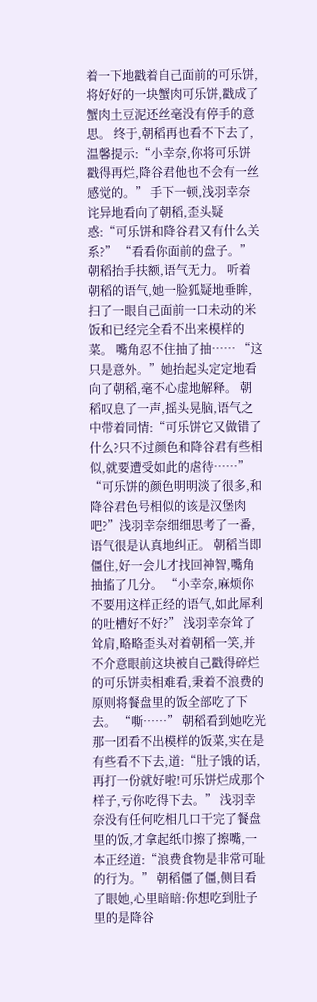着一下地戳着自己面前的可乐饼,将好好的一块蟹肉可乐饼,戳成了蟹肉土豆泥还丝毫没有停手的意思。 终于,朝稻再也看不下去了,温馨提示:“小幸奈,你将可乐饼戳得再烂,降谷君他也不会有一丝感觉的。” 手下一顿,浅羽幸奈诧异地看向了朝稻,歪头疑惑:“可乐饼和降谷君又有什么关系?” “看看你面前的盘子。”朝稻抬手扶额,语气无力。 听着朝稻的语气,她一脸狐疑地垂眸,扫了一眼自己面前一口未动的米饭和已经完全看不出来模样的菜。 嘴角忍不住抽了抽…… “这只是意外。”她抬起头定定地看向了朝稻,毫不心虚地解释。 朝稻叹息了一声,摇头晃脑,语气之中带着同情:“可乐饼它又做错了什么?只不过颜色和降谷君有些相似,就要遭受如此的虐待……” “可乐饼的颜色明明淡了很多,和降谷君色号相似的该是汉堡肉吧?”浅羽幸奈细细思考了一番,语气很是认真地纠正。 朝稻当即僵住,好一会儿才找回神智,嘴角抽搐了几分。 “小幸奈,麻烦你不要用这样正经的语气,如此犀利的吐槽好不好?” 浅羽幸奈耸了耸肩,略略歪头对着朝稻一笑,并不介意眼前这块被自己戳得碎烂的可乐饼卖相难看,秉着不浪费的原则将餐盘里的饭全部吃了下去。 “嘶……” 朝稻看到她吃光那一团看不出模样的饭菜,实在是有些看不下去,道:“肚子饿的话,再打一份就好啦!可乐饼烂成那个样子,亏你吃得下去。” 浅羽幸奈没有任何吃相几口干完了餐盘里的饭,才拿起纸巾擦了擦嘴,一本正经道:“浪费食物是非常可耻的行为。” 朝稻僵了僵,侧目看了眼她,心里暗暗:你想吃到肚子里的是降谷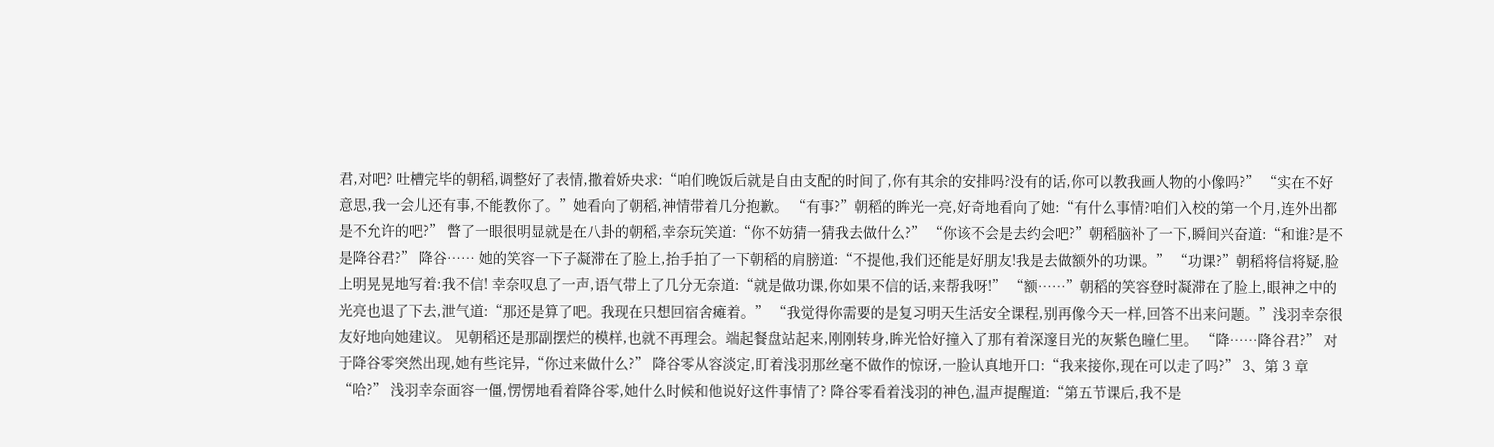君,对吧? 吐槽完毕的朝稻,调整好了表情,撒着娇央求:“咱们晚饭后就是自由支配的时间了,你有其余的安排吗?没有的话,你可以教我画人物的小像吗?” “实在不好意思,我一会儿还有事,不能教你了。”她看向了朝稻,神情带着几分抱歉。 “有事?”朝稻的眸光一亮,好奇地看向了她:“有什么事情?咱们入校的第一个月,连外出都是不允许的吧?” 瞥了一眼很明显就是在八卦的朝稻,幸奈玩笑道:“你不妨猜一猜我去做什么?” “你该不会是去约会吧?”朝稻脑补了一下,瞬间兴奋道:“和谁?是不是降谷君?” 降谷…… 她的笑容一下子凝滞在了脸上,抬手拍了一下朝稻的肩膀道:“不提他,我们还能是好朋友!我是去做额外的功课。” “功课?”朝稻将信将疑,脸上明晃晃地写着:我不信! 幸奈叹息了一声,语气带上了几分无奈道:“就是做功课,你如果不信的话,来帮我呀!” “额……”朝稻的笑容登时凝滞在了脸上,眼神之中的光亮也退了下去,泄气道:“那还是算了吧。我现在只想回宿舍瘫着。” “我觉得你需要的是复习明天生活安全课程,别再像今天一样,回答不出来问题。”浅羽幸奈很友好地向她建议。 见朝稻还是那副摆烂的模样,也就不再理会。端起餐盘站起来,刚刚转身,眸光恰好撞入了那有着深邃目光的灰紫色瞳仁里。 “降……降谷君?” 对于降谷零突然出现,她有些诧异,“你过来做什么?” 降谷零从容淡定,盯着浅羽那丝毫不做作的惊讶,一脸认真地开口:“我来接你,现在可以走了吗?” 3、第 3 章 “哈?” 浅羽幸奈面容一僵,愣愣地看着降谷零,她什么时候和他说好这件事情了? 降谷零看着浅羽的神色,温声提醒道:“第五节课后,我不是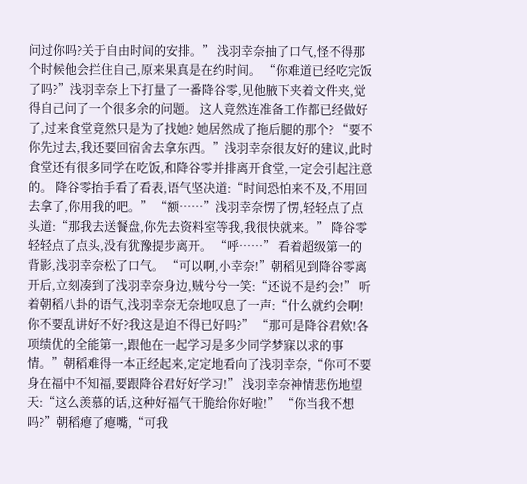问过你吗?关于自由时间的安排。” 浅羽幸奈抽了口气,怪不得那个时候他会拦住自己,原来果真是在约时间。 “你难道已经吃完饭了吗?”浅羽幸奈上下打量了一番降谷零,见他腋下夹着文件夹,觉得自己问了一个很多余的问题。 这人竟然连准备工作都已经做好了,过来食堂竟然只是为了找她? 她居然成了拖后腿的那个? “要不你先过去,我还要回宿舍去拿东西。”浅羽幸奈很友好的建议,此时食堂还有很多同学在吃饭,和降谷零并排离开食堂,一定会引起注意的。 降谷零抬手看了看表,语气坚决道:“时间恐怕来不及,不用回去拿了,你用我的吧。” “额……”浅羽幸奈愣了愣,轻轻点了点头道:“那我去送餐盘,你先去资料室等我,我很快就来。” 降谷零轻轻点了点头,没有犹豫提步离开。 “呼……” 看着超级第一的背影,浅羽幸奈松了口气。 “可以啊,小幸奈!”朝稻见到降谷零离开后,立刻凑到了浅羽幸奈身边,贼兮兮一笑:“还说不是约会!” 听着朝稻八卦的语气,浅羽幸奈无奈地叹息了一声:“什么就约会啊!你不要乱讲好不好?我这是迫不得已好吗?” “那可是降谷君欸!各项绩优的全能第一,跟他在一起学习是多少同学梦寐以求的事情。”朝稻难得一本正经起来,定定地看向了浅羽幸奈,“你可不要身在福中不知福,要跟降谷君好好学习!” 浅羽幸奈神情悲伤地望天:“这么羡慕的话,这种好福气干脆给你好啦!” “你当我不想吗?”朝稻瘪了瘪嘴,“可我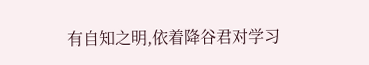有自知之明,依着降谷君对学习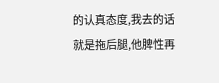的认真态度,我去的话就是拖后腿,他脾性再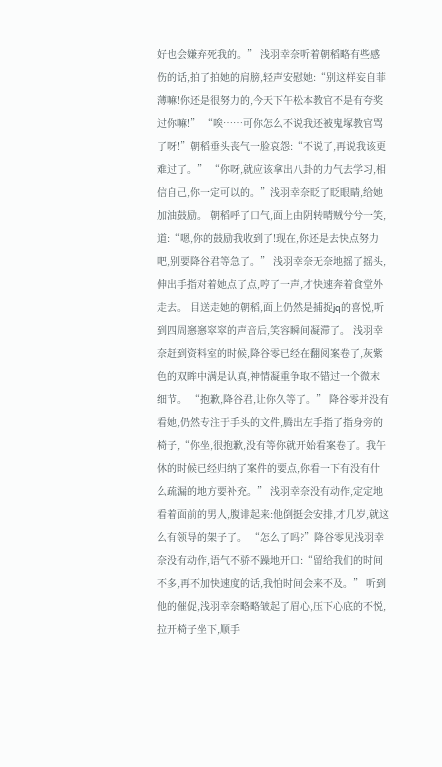好也会嫌弃死我的。” 浅羽幸奈听着朝稻略有些感伤的话,拍了拍她的肩膀,轻声安慰她:“别这样妄自菲薄嘛!你还是很努力的,今天下午松本教官不是有夸奖过你嘛!” “唉……可你怎么不说我还被鬼塚教官骂了呀!”朝稻垂头丧气一脸哀怨:“不说了,再说我该更难过了。” “你呀,就应该拿出八卦的力气去学习,相信自己,你一定可以的。”浅羽幸奈眨了眨眼睛,给她加油鼓励。 朝稻呼了口气,面上由阴转晴贼兮兮一笑,道:“嗯,你的鼓励我收到了!现在,你还是去快点努力吧,别要降谷君等急了。” 浅羽幸奈无奈地摇了摇头,伸出手指对着她点了点,哼了一声,才快速奔着食堂外走去。 目送走她的朝稻,面上仍然是捕捉jq的喜悦,听到四周窸窸窣窣的声音后,笑容瞬间凝滞了。 浅羽幸奈赶到资料室的时候,降谷零已经在翻阅案卷了,灰紫色的双眸中满是认真,神情凝重争取不错过一个微末细节。 “抱歉,降谷君,让你久等了。” 降谷零并没有看她,仍然专注于手头的文件,腾出左手指了指身旁的椅子,“你坐,很抱歉,没有等你就开始看案卷了。我午休的时候已经归纳了案件的要点,你看一下有没有什么疏漏的地方要补充。” 浅羽幸奈没有动作,定定地看着面前的男人,腹诽起来:他倒挺会安排,才几岁,就这么有领导的架子了。 “怎么了吗?”降谷零见浅羽幸奈没有动作,语气不骄不躁地开口:“留给我们的时间不多,再不加快速度的话,我怕时间会来不及。” 听到他的催促,浅羽幸奈略略皱起了眉心,压下心底的不悦,拉开椅子坐下,顺手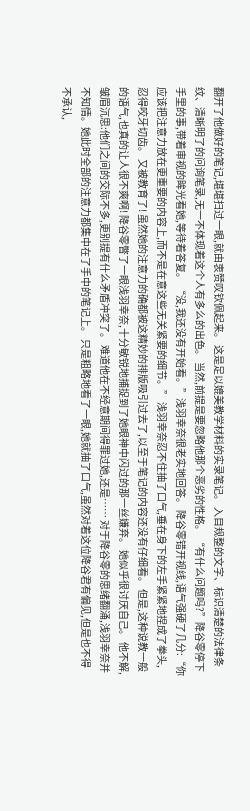翻开了他做好的笔记,堪堪扫过一眼,就由衷赞叹钦佩起来。 这是足以媲美教学材料的实录笔记。 入目规整的文字、标识清楚的法律条纹、清晰明了的问询笔录,无一不体现着这个人有多么的出色。 当然,前提是要忽略他那个恶劣的性格。 “有什么问题吗?”降谷零停下手里的事,带着审视的眸光看她,等待着答复。 “没,我还没有开始看。”浅羽幸奈很老实地回答。 降谷零错开视线,语气强硬了几分:“你应该把注意力放在更重要的内容上,而不是在意这些无关紧要的细节。” 浅羽幸奈忍不住抽了口气,垂在身下的左手紧紧地捏成了拳头,忍得咬牙切齿。 又被教育了! 虽然她的注意力的确都被这精妙的排版吸引过去了,以至于笔记的内容还没有仔细看。 但是,这种说教一般的语气,也真的让人很不爽啊! 降谷零瞥了一眼浅羽幸奈,十分敏锐地捕捉到了她眼神中闪过的那一丝嫌弃。 她似乎很讨厌自己。 他不解,皱眉沉思:他们之间的交际不多,更别提有什么矛盾冲突了。 难道他在不经意期间得罪过她,还是…… 对于降谷零的思绪翻涌,浅羽幸奈并不知情。她此时全部的注意力都集中在了手中的笔记上。 只是粗略地看了一眼,她就抽了口气,虽然对着这位降谷君有偏见,但是也不得不承认,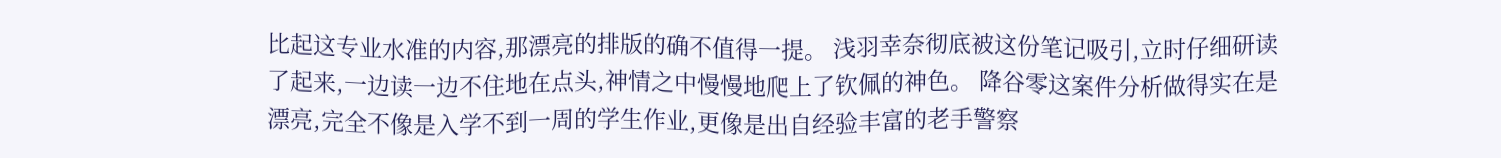比起这专业水准的内容,那漂亮的排版的确不值得一提。 浅羽幸奈彻底被这份笔记吸引,立时仔细研读了起来,一边读一边不住地在点头,神情之中慢慢地爬上了钦佩的神色。 降谷零这案件分析做得实在是漂亮,完全不像是入学不到一周的学生作业,更像是出自经验丰富的老手警察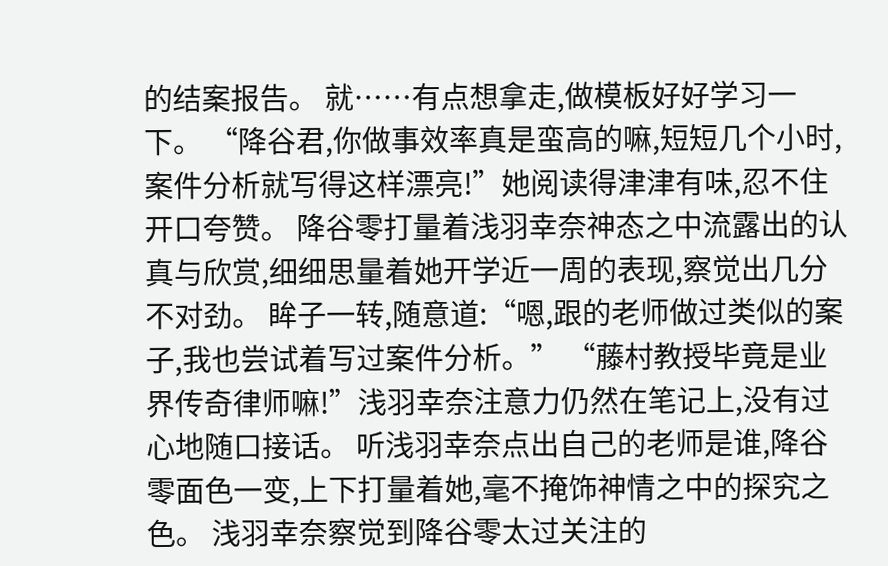的结案报告。 就……有点想拿走,做模板好好学习一下。 “降谷君,你做事效率真是蛮高的嘛,短短几个小时,案件分析就写得这样漂亮!”她阅读得津津有味,忍不住开口夸赞。 降谷零打量着浅羽幸奈神态之中流露出的认真与欣赏,细细思量着她开学近一周的表现,察觉出几分不对劲。 眸子一转,随意道:“嗯,跟的老师做过类似的案子,我也尝试着写过案件分析。” “藤村教授毕竟是业界传奇律师嘛!”浅羽幸奈注意力仍然在笔记上,没有过心地随口接话。 听浅羽幸奈点出自己的老师是谁,降谷零面色一变,上下打量着她,毫不掩饰神情之中的探究之色。 浅羽幸奈察觉到降谷零太过关注的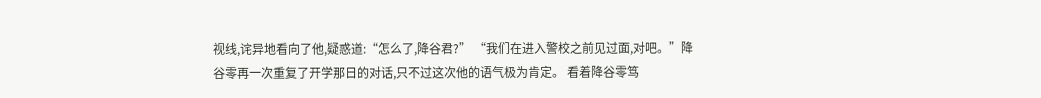视线,诧异地看向了他,疑惑道:“怎么了,降谷君?” “我们在进入警校之前见过面,对吧。”降谷零再一次重复了开学那日的对话,只不过这次他的语气极为肯定。 看着降谷零笃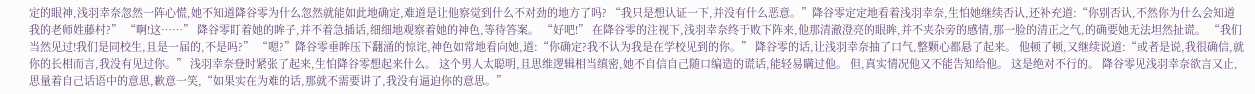定的眼神,浅羽幸奈忽然一阵心慌,她不知道降谷零为什么忽然就能如此地确定,难道是让他察觉到什么不对劲的地方了吗? “我只是想认证一下,并没有什么恶意。”降谷零定定地看着浅羽幸奈,生怕她继续否认,还补充道:“你别否认,不然你为什么会知道我的老师姓藤村?” “啊!这……” 降谷零盯着她的眸子,并不着急插话,细细地观察着她的神色,等待答案。 “好吧!” 在降谷零的注视下,浅羽幸奈终于败下阵来,他那清澈澄亮的眼眸,并不夹杂旁的感情,那一脸的清正之气,的确要她无法坦然扯谎。 “我们当然见过!我们是同校生,且是一届的,不是吗?” “嗯?”降谷零垂眸压下翻涌的惊诧,神色如常地看向她,道:“你确定?我不认为我是在学校见到的你。” 降谷零的话,让浅羽幸奈抽了口气,整颗心都悬了起来。 他顿了顿,又继续说道:“或者是说,我很确信,就你的长相而言,我没有见过你。” 浅羽幸奈登时紧张了起来,生怕降谷零想起来什么。 这个男人太聪明,且思维逻辑相当缜密,她不自信自己随口编造的谎话,能轻易瞒过他。 但,真实情况他又不能告知给他。 这是绝对不行的。 降谷零见浅羽幸奈欲言又止,思量着自己话语中的意思,歉意一笑,“如果实在为难的话,那就不需要讲了,我没有逼迫你的意思。”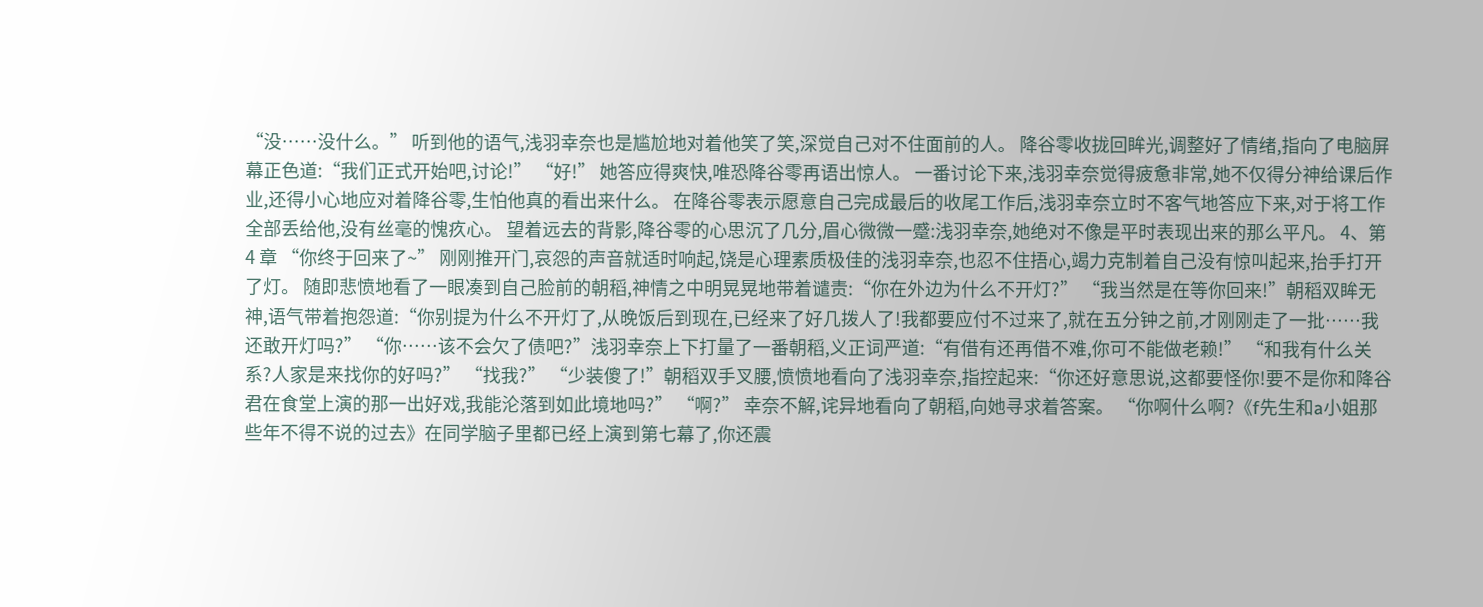“没……没什么。” 听到他的语气,浅羽幸奈也是尴尬地对着他笑了笑,深觉自己对不住面前的人。 降谷零收拢回眸光,调整好了情绪,指向了电脑屏幕正色道:“我们正式开始吧,讨论!” “好!” 她答应得爽快,唯恐降谷零再语出惊人。 一番讨论下来,浅羽幸奈觉得疲惫非常,她不仅得分神给课后作业,还得小心地应对着降谷零,生怕他真的看出来什么。 在降谷零表示愿意自己完成最后的收尾工作后,浅羽幸奈立时不客气地答应下来,对于将工作全部丢给他,没有丝毫的愧疚心。 望着远去的背影,降谷零的心思沉了几分,眉心微微一蹙:浅羽幸奈,她绝对不像是平时表现出来的那么平凡。 4、第 4 章 “你终于回来了~” 刚刚推开门,哀怨的声音就适时响起,饶是心理素质极佳的浅羽幸奈,也忍不住捂心,竭力克制着自己没有惊叫起来,抬手打开了灯。 随即悲愤地看了一眼凑到自己脸前的朝稻,神情之中明晃晃地带着谴责:“你在外边为什么不开灯?” “我当然是在等你回来!”朝稻双眸无神,语气带着抱怨道:“你别提为什么不开灯了,从晚饭后到现在,已经来了好几拨人了!我都要应付不过来了,就在五分钟之前,才刚刚走了一批……我还敢开灯吗?” “你……该不会欠了债吧?”浅羽幸奈上下打量了一番朝稻,义正词严道:“有借有还再借不难,你可不能做老赖!” “和我有什么关系?人家是来找你的好吗?” “找我?” “少装傻了!”朝稻双手叉腰,愤愤地看向了浅羽幸奈,指控起来:“你还好意思说,这都要怪你!要不是你和降谷君在食堂上演的那一出好戏,我能沦落到如此境地吗?” “啊?” 幸奈不解,诧异地看向了朝稻,向她寻求着答案。 “你啊什么啊?《f先生和a小姐那些年不得不说的过去》在同学脑子里都已经上演到第七幕了,你还震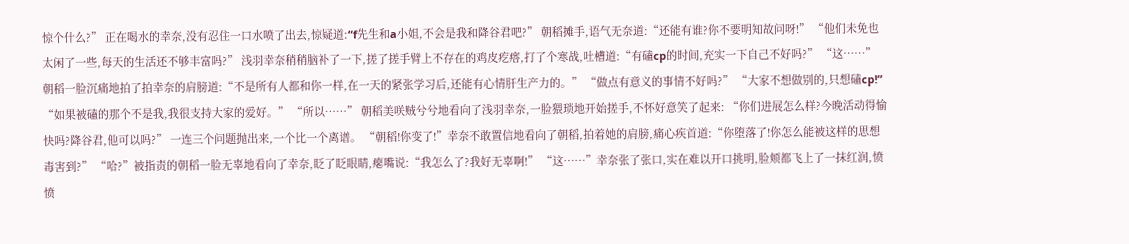惊个什么?” 正在喝水的幸奈,没有忍住一口水喷了出去,惊疑道:“f先生和a小姐,不会是我和降谷君吧?” 朝稻摊手,语气无奈道:“还能有谁?你不要明知故问呀!” “他们未免也太闲了一些,每天的生活还不够丰富吗?” 浅羽幸奈稍稍脑补了一下,搓了搓手臂上不存在的鸡皮疙瘩,打了个寒战,吐槽道:“有磕cp的时间,充实一下自己不好吗?” “这……” 朝稻一脸沉痛地拍了拍幸奈的肩膀道:“不是所有人都和你一样,在一天的紧张学习后,还能有心情肝生产力的。” “做点有意义的事情不好吗?” “大家不想做别的,只想磕cp!” “如果被磕的那个不是我,我很支持大家的爱好。” “所以……” 朝稻美咲贼兮兮地看向了浅羽幸奈,一脸猥琐地开始搓手,不怀好意笑了起来: “你们进展怎么样?今晚活动得愉快吗?降谷君,他可以吗?” 一连三个问题抛出来,一个比一个离谱。 “朝稻!你变了!”幸奈不敢置信地看向了朝稻,拍着她的肩膀,痛心疾首道:“你堕落了!你怎么能被这样的思想毒害到?” “哈?”被指责的朝稻一脸无辜地看向了幸奈,眨了眨眼睛,瘪嘴说:“我怎么了?我好无辜啊!” “这……”幸奈张了张口,实在难以开口挑明,脸颊都飞上了一抹红润,愤愤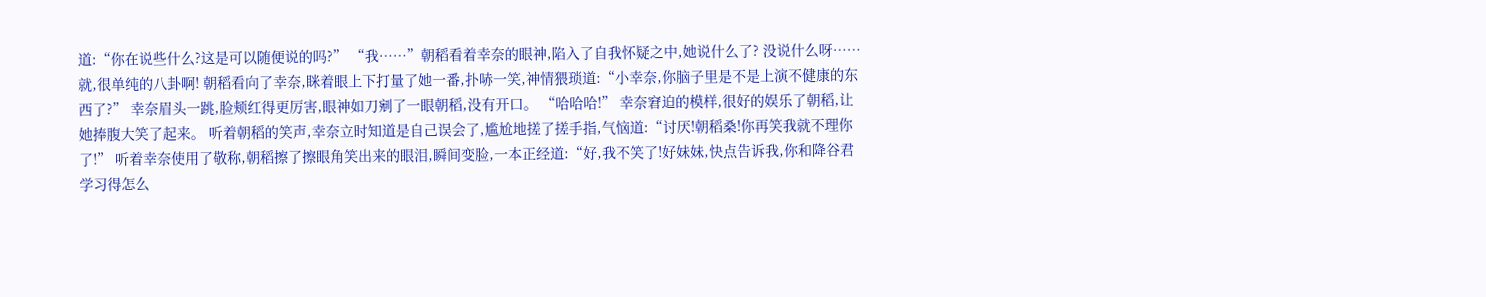道:“你在说些什么?这是可以随便说的吗?” “我……”朝稻看着幸奈的眼神,陷入了自我怀疑之中,她说什么了? 没说什么呀…… 就,很单纯的八卦啊! 朝稻看向了幸奈,眯着眼上下打量了她一番,扑哧一笑,神情猥琐道:“小幸奈,你脑子里是不是上演不健康的东西了?” 幸奈眉头一跳,脸颊红得更厉害,眼神如刀剜了一眼朝稻,没有开口。 “哈哈哈!” 幸奈窘迫的模样,很好的娱乐了朝稻,让她捧腹大笑了起来。 听着朝稻的笑声,幸奈立时知道是自己误会了,尴尬地搓了搓手指,气恼道:“讨厌!朝稻桑!你再笑我就不理你了!” 听着幸奈使用了敬称,朝稻擦了擦眼角笑出来的眼泪,瞬间变脸,一本正经道:“好,我不笑了!好妹妹,快点告诉我,你和降谷君学习得怎么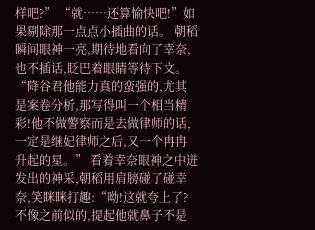样吧?” “就……还算愉快吧!”如果剔除那一点点小插曲的话。 朝稻瞬间眼神一亮,期待地看向了幸奈,也不插话,眨巴着眼睛等待下文。 “降谷君他能力真的蛮强的,尤其是案卷分析,那写得叫一个相当精彩!他不做警察而是去做律师的话,一定是继妃律师之后,又一个冉冉升起的星。” 看着幸奈眼神之中迸发出的神采,朝稻用肩膀碰了碰幸奈,笑眯眯打趣:“呦!这就夸上了?不像之前似的,提起他就鼻子不是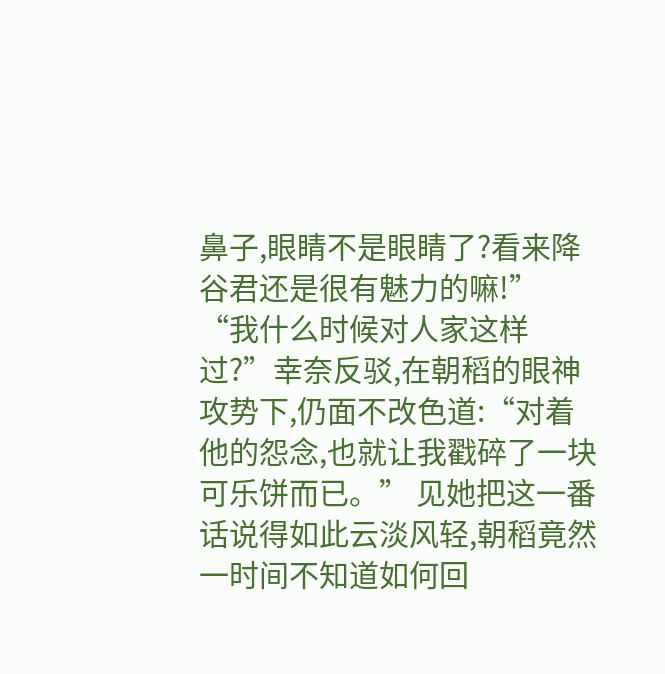鼻子,眼睛不是眼睛了?看来降谷君还是很有魅力的嘛!” “我什么时候对人家这样过?”幸奈反驳,在朝稻的眼神攻势下,仍面不改色道:“对着他的怨念,也就让我戳碎了一块可乐饼而已。” 见她把这一番话说得如此云淡风轻,朝稻竟然一时间不知道如何回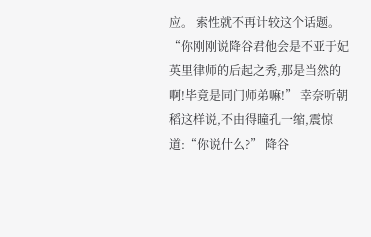应。 索性就不再计较这个话题。 “你刚刚说降谷君他会是不亚于妃英里律师的后起之秀,那是当然的啊!毕竟是同门师弟嘛!” 幸奈听朝稻这样说,不由得瞳孔一缩,震惊道:“你说什么?” 降谷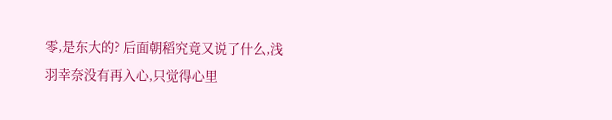零,是东大的? 后面朝稻究竟又说了什么,浅羽幸奈没有再入心,只觉得心里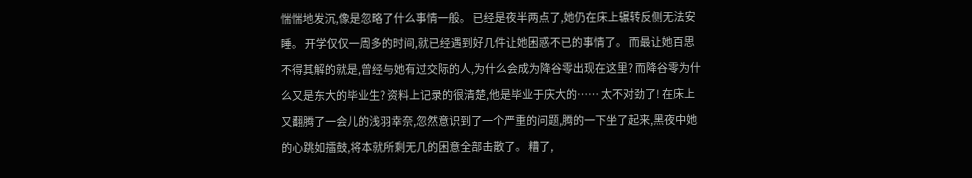惴惴地发沉,像是忽略了什么事情一般。 已经是夜半两点了,她仍在床上辗转反侧无法安睡。 开学仅仅一周多的时间,就已经遇到好几件让她困惑不已的事情了。 而最让她百思不得其解的就是,曾经与她有过交际的人,为什么会成为降谷零出现在这里? 而降谷零为什么又是东大的毕业生? 资料上记录的很清楚,他是毕业于庆大的…… 太不对劲了! 在床上又翻腾了一会儿的浅羽幸奈,忽然意识到了一个严重的问题,腾的一下坐了起来,黑夜中她的心跳如擂鼓,将本就所剩无几的困意全部击散了。 糟了,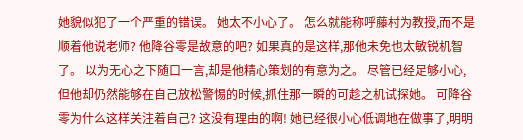她貌似犯了一个严重的错误。 她太不小心了。 怎么就能称呼藤村为教授,而不是顺着他说老师? 他降谷零是故意的吧? 如果真的是这样,那他未免也太敏锐机智了。 以为无心之下随口一言,却是他精心策划的有意为之。 尽管已经足够小心,但他却仍然能够在自己放松警惕的时候,抓住那一瞬的可趁之机试探她。 可降谷零为什么这样关注着自己? 这没有理由的啊! 她已经很小心低调地在做事了,明明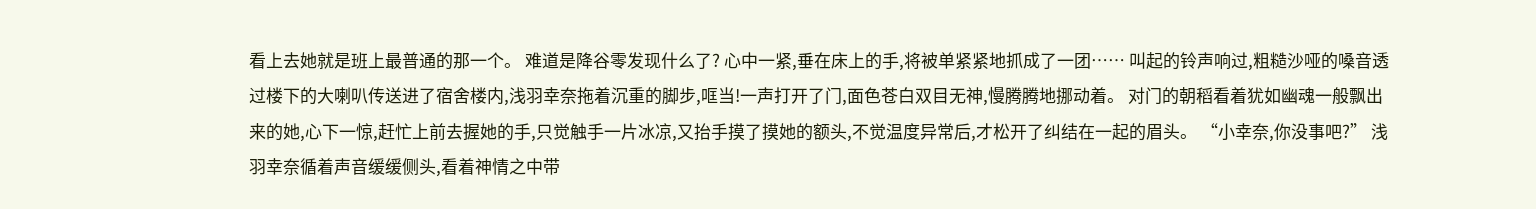看上去她就是班上最普通的那一个。 难道是降谷零发现什么了? 心中一紧,垂在床上的手,将被单紧紧地抓成了一团…… 叫起的铃声响过,粗糙沙哑的嗓音透过楼下的大喇叭传送进了宿舍楼内,浅羽幸奈拖着沉重的脚步,哐当!一声打开了门,面色苍白双目无神,慢腾腾地挪动着。 对门的朝稻看着犹如幽魂一般飘出来的她,心下一惊,赶忙上前去握她的手,只觉触手一片冰凉,又抬手摸了摸她的额头,不觉温度异常后,才松开了纠结在一起的眉头。 “小幸奈,你没事吧?” 浅羽幸奈循着声音缓缓侧头,看着神情之中带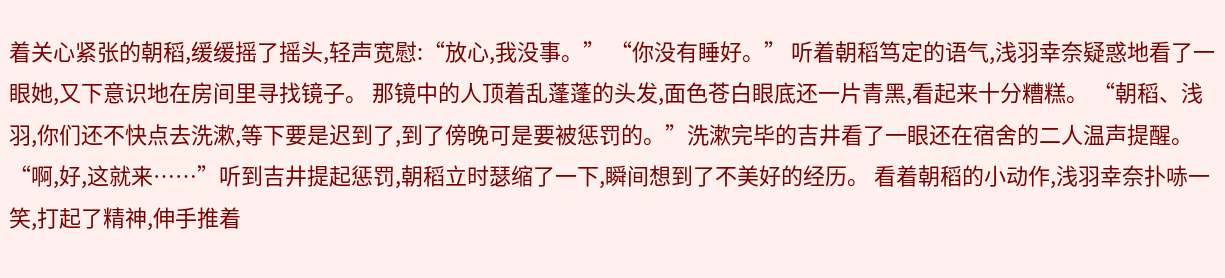着关心紧张的朝稻,缓缓摇了摇头,轻声宽慰:“放心,我没事。” “你没有睡好。” 听着朝稻笃定的语气,浅羽幸奈疑惑地看了一眼她,又下意识地在房间里寻找镜子。 那镜中的人顶着乱蓬蓬的头发,面色苍白眼底还一片青黑,看起来十分糟糕。 “朝稻、浅羽,你们还不快点去洗漱,等下要是迟到了,到了傍晚可是要被惩罚的。”洗漱完毕的吉井看了一眼还在宿舍的二人温声提醒。 “啊,好,这就来……”听到吉井提起惩罚,朝稻立时瑟缩了一下,瞬间想到了不美好的经历。 看着朝稻的小动作,浅羽幸奈扑哧一笑,打起了精神,伸手推着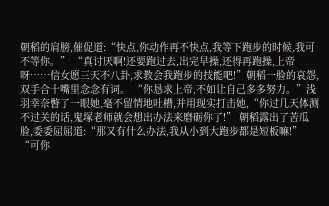朝稻的肩膀,催促道:“快点,你动作再不快点,我等下跑步的时候,我可不等你。” “真讨厌啊!还要跑过去,出完早操,还得再跑操,上帝呀……信女愿三天不八卦,求教会我跑步的技能吧!”朝稻一脸的哀怨,双手合十嘴里念念有词。 “你恳求上帝,不如让自己多多努力。”浅羽幸奈瞥了一眼她,毫不留情地吐槽,并用现实打击她,“你过几天体测不过关的话,鬼塚老师就会想出办法来磨砺你了!” 朝稻露出了苦瓜脸,委委屈屈道:“那又有什么办法,我从小到大跑步都是短板嘛!” “可你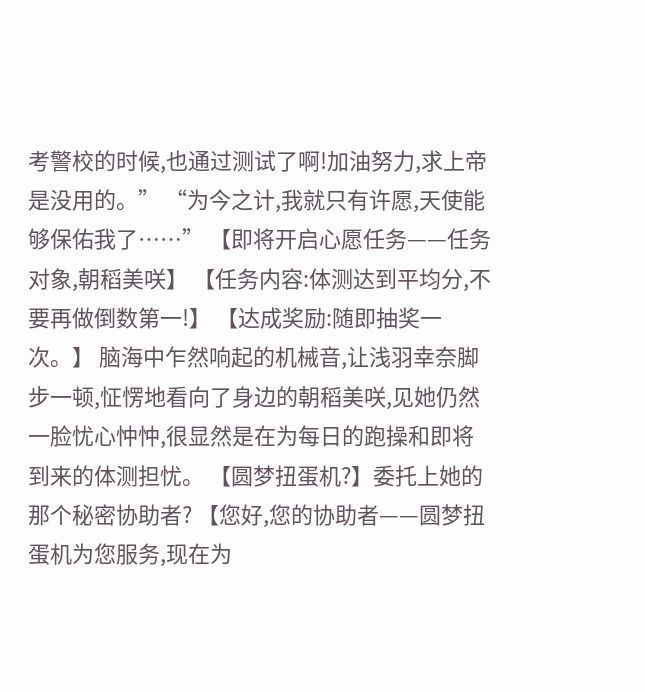考警校的时候,也通过测试了啊!加油努力,求上帝是没用的。” “为今之计,我就只有许愿,天使能够保佑我了……” 【即将开启心愿任务——任务对象,朝稻美咲】 【任务内容:体测达到平均分,不要再做倒数第一!】 【达成奖励:随即抽奖一次。】 脑海中乍然响起的机械音,让浅羽幸奈脚步一顿,怔愣地看向了身边的朝稻美咲,见她仍然一脸忧心忡忡,很显然是在为每日的跑操和即将到来的体测担忧。 【圆梦扭蛋机?】委托上她的那个秘密协助者? 【您好,您的协助者——圆梦扭蛋机为您服务,现在为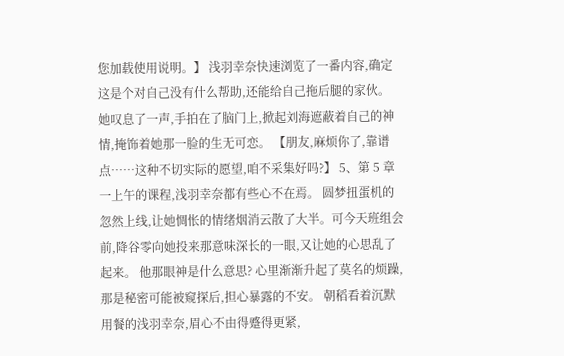您加载使用说明。】 浅羽幸奈快速浏览了一番内容,确定这是个对自己没有什么帮助,还能给自己拖后腿的家伙。 她叹息了一声,手拍在了脑门上,掀起刘海遮蔽着自己的神情,掩饰着她那一脸的生无可恋。 【朋友,麻烦你了,靠谱点……这种不切实际的愿望,咱不采集好吗?】 5、第 5 章 一上午的课程,浅羽幸奈都有些心不在焉。 圆梦扭蛋机的忽然上线,让她惆怅的情绪烟消云散了大半。可今天班组会前,降谷零向她投来那意味深长的一眼,又让她的心思乱了起来。 他那眼神是什么意思? 心里渐渐升起了莫名的烦躁,那是秘密可能被窥探后,担心暴露的不安。 朝稻看着沉默用餐的浅羽幸奈,眉心不由得蹙得更紧,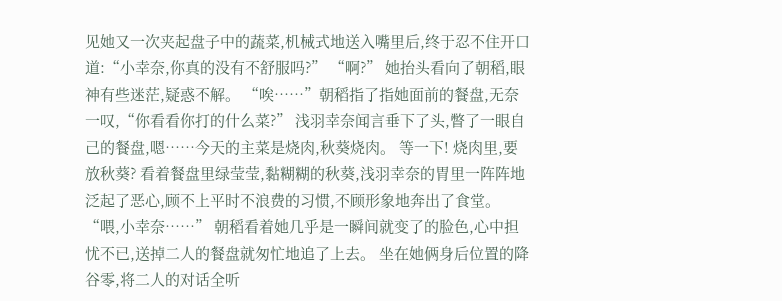见她又一次夹起盘子中的蔬菜,机械式地送入嘴里后,终于忍不住开口道:“小幸奈,你真的没有不舒服吗?” “啊?” 她抬头看向了朝稻,眼神有些迷茫,疑惑不解。 “唉……”朝稻指了指她面前的餐盘,无奈一叹,“你看看你打的什么菜?” 浅羽幸奈闻言垂下了头,瞥了一眼自己的餐盘,嗯……今天的主菜是烧肉,秋葵烧肉。 等一下! 烧肉里,要放秋葵? 看着餐盘里绿莹莹,黏糊糊的秋葵,浅羽幸奈的胃里一阵阵地泛起了恶心,顾不上平时不浪费的习惯,不顾形象地奔出了食堂。 “喂,小幸奈……” 朝稻看着她几乎是一瞬间就变了的脸色,心中担忧不已,送掉二人的餐盘就匆忙地追了上去。 坐在她俩身后位置的降谷零,将二人的对话全听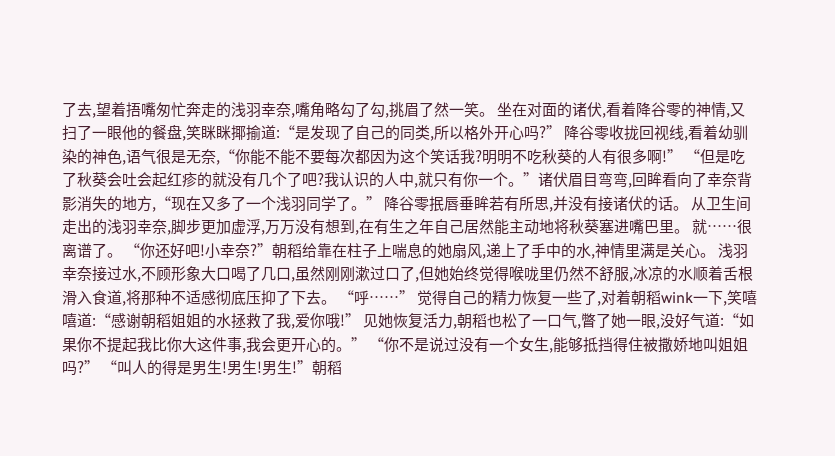了去,望着捂嘴匆忙奔走的浅羽幸奈,嘴角略勾了勾,挑眉了然一笑。 坐在对面的诸伏,看着降谷零的神情,又扫了一眼他的餐盘,笑眯眯揶揄道:“是发现了自己的同类,所以格外开心吗?” 降谷零收拢回视线,看着幼驯染的神色,语气很是无奈,“你能不能不要每次都因为这个笑话我?明明不吃秋葵的人有很多啊!” “但是吃了秋葵会吐会起红疹的就没有几个了吧?我认识的人中,就只有你一个。”诸伏眉目弯弯,回眸看向了幸奈背影消失的地方,“现在又多了一个浅羽同学了。” 降谷零抿唇垂眸若有所思,并没有接诸伏的话。 从卫生间走出的浅羽幸奈,脚步更加虚浮,万万没有想到,在有生之年自己居然能主动地将秋葵塞进嘴巴里。 就……很离谱了。 “你还好吧!小幸奈?”朝稻给靠在柱子上喘息的她扇风,递上了手中的水,神情里满是关心。 浅羽幸奈接过水,不顾形象大口喝了几口,虽然刚刚漱过口了,但她始终觉得喉咙里仍然不舒服,冰凉的水顺着舌根滑入食道,将那种不适感彻底压抑了下去。 “呼……” 觉得自己的精力恢复一些了,对着朝稻wink一下,笑嘻嘻道:“感谢朝稻姐姐的水拯救了我,爱你哦!” 见她恢复活力,朝稻也松了一口气,瞥了她一眼,没好气道:“如果你不提起我比你大这件事,我会更开心的。” “你不是说过没有一个女生,能够抵挡得住被撒娇地叫姐姐吗?” “叫人的得是男生!男生!男生!”朝稻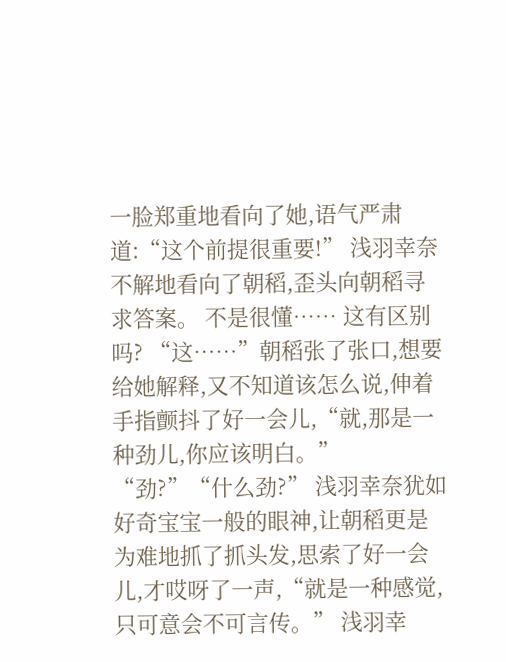一脸郑重地看向了她,语气严肃道:“这个前提很重要!” 浅羽幸奈不解地看向了朝稻,歪头向朝稻寻求答案。 不是很懂…… 这有区别吗? “这……”朝稻张了张口,想要给她解释,又不知道该怎么说,伸着手指颤抖了好一会儿,“就,那是一种劲儿,你应该明白。” “劲?”“什么劲?” 浅羽幸奈犹如好奇宝宝一般的眼神,让朝稻更是为难地抓了抓头发,思索了好一会儿,才哎呀了一声,“就是一种感觉,只可意会不可言传。” 浅羽幸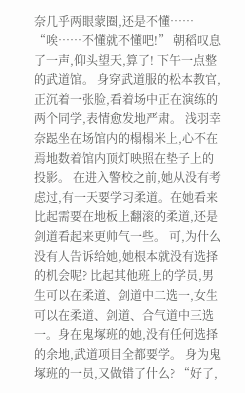奈几乎两眼蒙圈,还是不懂…… “唉……不懂就不懂吧!” 朝稻叹息了一声,仰头望天,算了! 下午一点整的武道馆。 身穿武道服的松本教官,正沉着一张脸,看着场中正在演练的两个同学,表情愈发地严肃。 浅羽幸奈跽坐在场馆内的榻榻米上,心不在焉地数着馆内顶灯映照在垫子上的投影。 在进入警校之前,她从没有考虑过,有一天要学习柔道。在她看来比起需要在地板上翻滚的柔道,还是剑道看起来更帅气一些。 可,为什么没有人告诉给她,她根本就没有选择的机会呢? 比起其他班上的学员,男生可以在柔道、剑道中二选一,女生可以在柔道、剑道、合气道中三选一。身在鬼塚班的她,没有任何选择的余地,武道项目全都要学。 身为鬼塚班的一员,又做错了什么? “好了,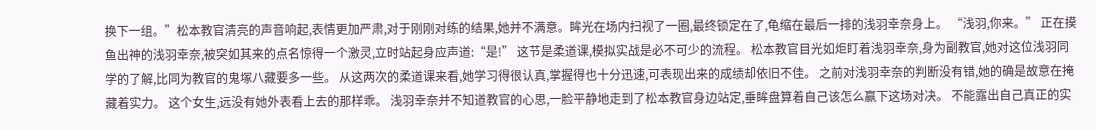换下一组。”松本教官清亮的声音响起,表情更加严肃,对于刚刚对练的结果,她并不满意。眸光在场内扫视了一圈,最终锁定在了,龟缩在最后一排的浅羽幸奈身上。 “浅羽,你来。” 正在摸鱼出神的浅羽幸奈,被突如其来的点名惊得一个激灵,立时站起身应声道:“是!” 这节是柔道课,模拟实战是必不可少的流程。 松本教官目光如炬盯着浅羽幸奈,身为副教官,她对这位浅羽同学的了解,比同为教官的鬼塚八藏要多一些。 从这两次的柔道课来看,她学习得很认真,掌握得也十分迅速,可表现出来的成绩却依旧不佳。 之前对浅羽幸奈的判断没有错,她的确是故意在掩藏着实力。 这个女生,远没有她外表看上去的那样乖。 浅羽幸奈并不知道教官的心思,一脸平静地走到了松本教官身边站定,垂眸盘算着自己该怎么赢下这场对决。 不能露出自己真正的实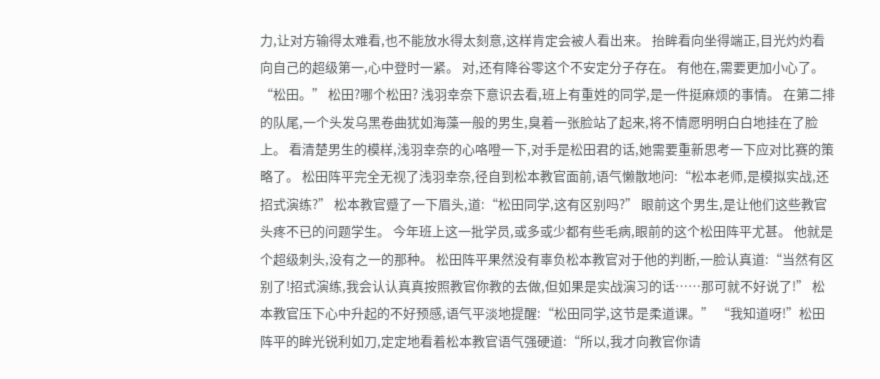力,让对方输得太难看,也不能放水得太刻意,这样肯定会被人看出来。 抬眸看向坐得端正,目光灼灼看向自己的超级第一,心中登时一紧。 对,还有降谷零这个不安定分子存在。 有他在,需要更加小心了。 “松田。” 松田?哪个松田? 浅羽幸奈下意识去看,班上有重姓的同学,是一件挺麻烦的事情。 在第二排的队尾,一个头发乌黑卷曲犹如海藻一般的男生,臭着一张脸站了起来,将不情愿明明白白地挂在了脸上。 看清楚男生的模样,浅羽幸奈的心咯噔一下,对手是松田君的话,她需要重新思考一下应对比赛的策略了。 松田阵平完全无视了浅羽幸奈,径自到松本教官面前,语气懒散地问:“松本老师,是模拟实战,还招式演练?” 松本教官蹙了一下眉头,道:“松田同学,这有区别吗?” 眼前这个男生,是让他们这些教官头疼不已的问题学生。 今年班上这一批学员,或多或少都有些毛病,眼前的这个松田阵平尤甚。 他就是个超级刺头,没有之一的那种。 松田阵平果然没有辜负松本教官对于他的判断,一脸认真道:“当然有区别了!招式演练,我会认认真真按照教官你教的去做,但如果是实战演习的话……那可就不好说了!” 松本教官压下心中升起的不好预感,语气平淡地提醒:“松田同学,这节是柔道课。” “我知道呀!”松田阵平的眸光锐利如刀,定定地看着松本教官语气强硬道:“所以,我才向教官你请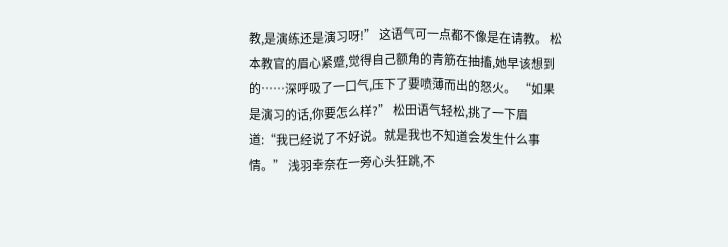教,是演练还是演习呀!” 这语气可一点都不像是在请教。 松本教官的眉心紧蹙,觉得自己额角的青筋在抽搐,她早该想到的……深呼吸了一口气,压下了要喷薄而出的怒火。 “如果是演习的话,你要怎么样?” 松田语气轻松,挑了一下眉道:“我已经说了不好说。就是我也不知道会发生什么事情。” 浅羽幸奈在一旁心头狂跳,不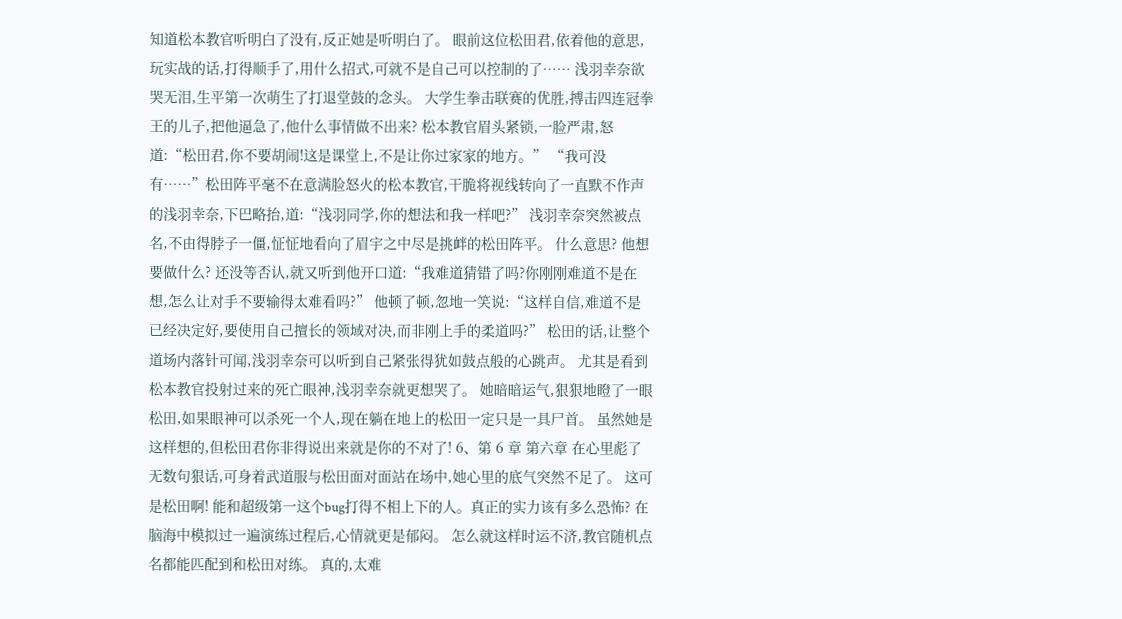知道松本教官听明白了没有,反正她是听明白了。 眼前这位松田君,依着他的意思,玩实战的话,打得顺手了,用什么招式,可就不是自己可以控制的了…… 浅羽幸奈欲哭无泪,生平第一次萌生了打退堂鼓的念头。 大学生拳击联赛的优胜,搏击四连冠拳王的儿子,把他逼急了,他什么事情做不出来? 松本教官眉头紧锁,一脸严肃,怒道:“松田君,你不要胡闹!这是课堂上,不是让你过家家的地方。” “我可没有……”松田阵平毫不在意满脸怒火的松本教官,干脆将视线转向了一直默不作声的浅羽幸奈,下巴略抬,道:“浅羽同学,你的想法和我一样吧?” 浅羽幸奈突然被点名,不由得脖子一僵,怔怔地看向了眉宇之中尽是挑衅的松田阵平。 什么意思? 他想要做什么? 还没等否认,就又听到他开口道:“我难道猜错了吗?你刚刚难道不是在想,怎么让对手不要输得太难看吗?” 他顿了顿,忽地一笑说:“这样自信,难道不是已经决定好,要使用自己擅长的领域对决,而非刚上手的柔道吗?” 松田的话,让整个道场内落针可闻,浅羽幸奈可以听到自己紧张得犹如鼓点般的心跳声。 尤其是看到松本教官投射过来的死亡眼神,浅羽幸奈就更想哭了。 她暗暗运气,狠狠地瞪了一眼松田,如果眼神可以杀死一个人,现在躺在地上的松田一定只是一具尸首。 虽然她是这样想的,但松田君你非得说出来就是你的不对了! 6、第 6 章 第六章 在心里彪了无数句狠话,可身着武道服与松田面对面站在场中,她心里的底气突然不足了。 这可是松田啊! 能和超级第一这个bug打得不相上下的人。真正的实力该有多么恐怖? 在脑海中模拟过一遍演练过程后,心情就更是郁闷。 怎么就这样时运不济,教官随机点名都能匹配到和松田对练。 真的,太难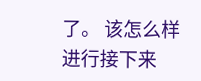了。 该怎么样进行接下来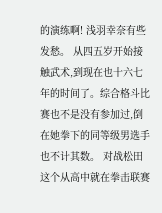的演练啊! 浅羽幸奈有些发愁。 从四五岁开始接触武术,到现在也十六七年的时间了。综合格斗比赛也不是没有参加过,倒在她拳下的同等级男选手也不计其数。 对战松田这个从高中就在拳击联赛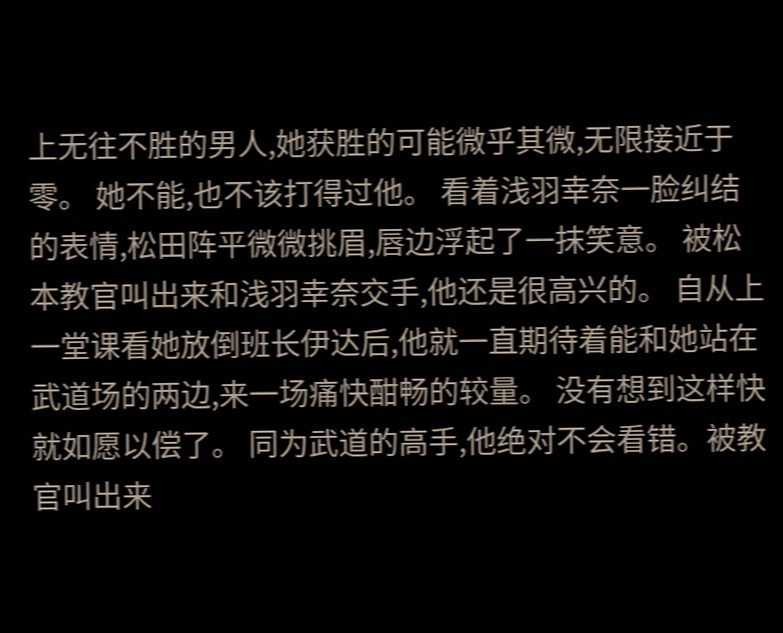上无往不胜的男人,她获胜的可能微乎其微,无限接近于零。 她不能,也不该打得过他。 看着浅羽幸奈一脸纠结的表情,松田阵平微微挑眉,唇边浮起了一抹笑意。 被松本教官叫出来和浅羽幸奈交手,他还是很高兴的。 自从上一堂课看她放倒班长伊达后,他就一直期待着能和她站在武道场的两边,来一场痛快酣畅的较量。 没有想到这样快就如愿以偿了。 同为武道的高手,他绝对不会看错。被教官叫出来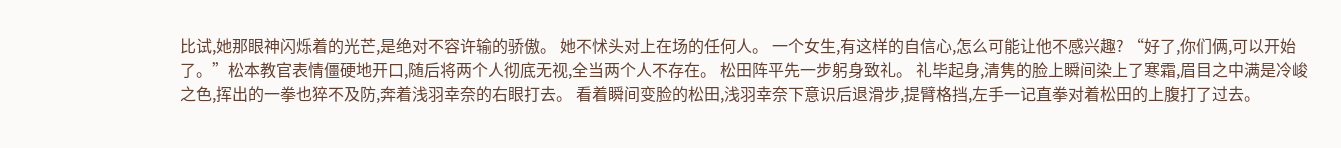比试,她那眼神闪烁着的光芒,是绝对不容许输的骄傲。 她不怵头对上在场的任何人。 一个女生,有这样的自信心,怎么可能让他不感兴趣? “好了,你们俩,可以开始了。”松本教官表情僵硬地开口,随后将两个人彻底无视,全当两个人不存在。 松田阵平先一步躬身致礼。 礼毕起身,清隽的脸上瞬间染上了寒霜,眉目之中满是冷峻之色,挥出的一拳也猝不及防,奔着浅羽幸奈的右眼打去。 看着瞬间变脸的松田,浅羽幸奈下意识后退滑步,提臂格挡,左手一记直拳对着松田的上腹打了过去。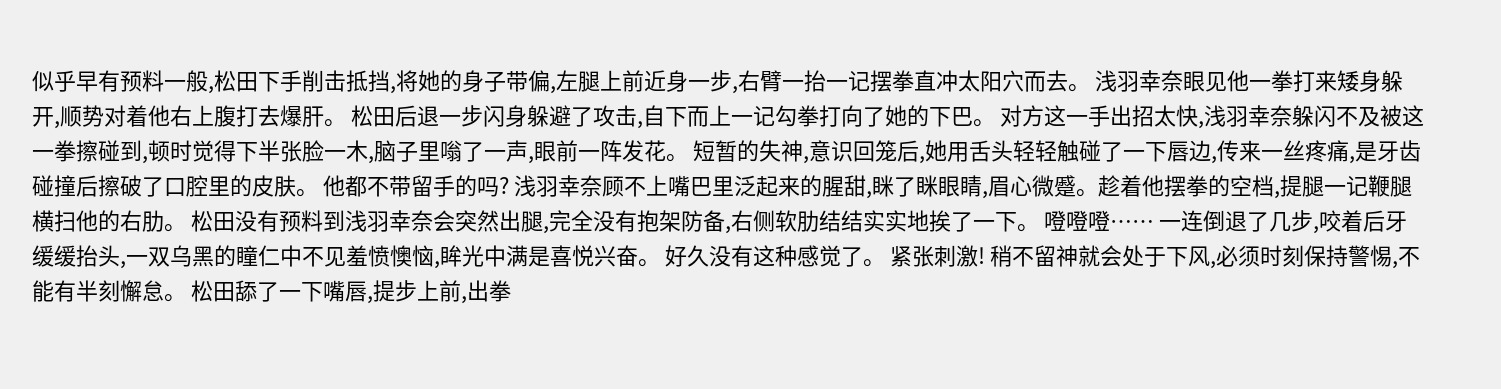似乎早有预料一般,松田下手削击抵挡,将她的身子带偏,左腿上前近身一步,右臂一抬一记摆拳直冲太阳穴而去。 浅羽幸奈眼见他一拳打来矮身躲开,顺势对着他右上腹打去爆肝。 松田后退一步闪身躲避了攻击,自下而上一记勾拳打向了她的下巴。 对方这一手出招太快,浅羽幸奈躲闪不及被这一拳擦碰到,顿时觉得下半张脸一木,脑子里嗡了一声,眼前一阵发花。 短暂的失神,意识回笼后,她用舌头轻轻触碰了一下唇边,传来一丝疼痛,是牙齿碰撞后擦破了口腔里的皮肤。 他都不带留手的吗? 浅羽幸奈顾不上嘴巴里泛起来的腥甜,眯了眯眼睛,眉心微蹙。趁着他摆拳的空档,提腿一记鞭腿横扫他的右肋。 松田没有预料到浅羽幸奈会突然出腿,完全没有抱架防备,右侧软肋结结实实地挨了一下。 噔噔噔…… 一连倒退了几步,咬着后牙缓缓抬头,一双乌黑的瞳仁中不见羞愤懊恼,眸光中满是喜悦兴奋。 好久没有这种感觉了。 紧张刺激! 稍不留神就会处于下风,必须时刻保持警惕,不能有半刻懈怠。 松田舔了一下嘴唇,提步上前,出拳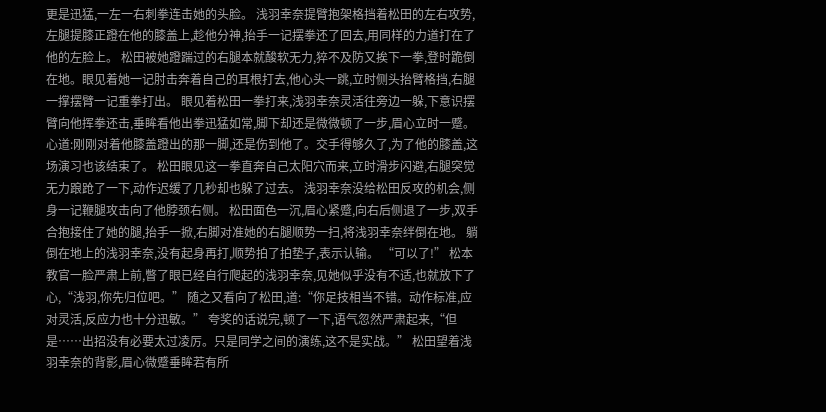更是迅猛,一左一右刺拳连击她的头脸。 浅羽幸奈提臂抱架格挡着松田的左右攻势,左腿提膝正蹬在他的膝盖上,趁他分神,抬手一记摆拳还了回去,用同样的力道打在了他的左脸上。 松田被她蹬踹过的右腿本就酸软无力,猝不及防又挨下一拳,登时跪倒在地。眼见着她一记肘击奔着自己的耳根打去,他心头一跳,立时侧头抬臂格挡,右腿一撑摆臂一记重拳打出。 眼见着松田一拳打来,浅羽幸奈灵活往旁边一躲,下意识摆臂向他挥拳还击,垂眸看他出拳迅猛如常,脚下却还是微微顿了一步,眉心立时一蹙。 心道:刚刚对着他膝盖蹬出的那一脚,还是伤到他了。交手得够久了,为了他的膝盖,这场演习也该结束了。 松田眼见这一拳直奔自己太阳穴而来,立时滑步闪避,右腿突觉无力踉跄了一下,动作迟缓了几秒却也躲了过去。 浅羽幸奈没给松田反攻的机会,侧身一记鞭腿攻击向了他脖颈右侧。 松田面色一沉,眉心紧蹙,向右后侧退了一步,双手合抱接住了她的腿,抬手一掀,右脚对准她的右腿顺势一扫,将浅羽幸奈绊倒在地。 躺倒在地上的浅羽幸奈,没有起身再打,顺势拍了拍垫子,表示认输。 “可以了!” 松本教官一脸严肃上前,瞥了眼已经自行爬起的浅羽幸奈,见她似乎没有不适,也就放下了心,“浅羽,你先归位吧。” 随之又看向了松田,道:“你足技相当不错。动作标准,应对灵活,反应力也十分迅敏。” 夸奖的话说完,顿了一下,语气忽然严肃起来,“但是……出招没有必要太过凌厉。只是同学之间的演练,这不是实战。” 松田望着浅羽幸奈的背影,眉心微蹙垂眸若有所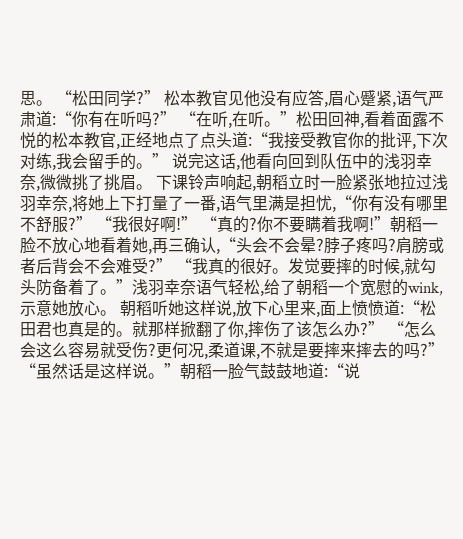思。 “松田同学?” 松本教官见他没有应答,眉心蹙紧,语气严肃道:“你有在听吗?” “在听,在听。”松田回神,看着面露不悦的松本教官,正经地点了点头道:“我接受教官你的批评,下次对练,我会留手的。” 说完这话,他看向回到队伍中的浅羽幸奈,微微挑了挑眉。 下课铃声响起,朝稻立时一脸紧张地拉过浅羽幸奈,将她上下打量了一番,语气里满是担忧,“你有没有哪里不舒服?” “我很好啊!” “真的?你不要瞒着我啊!”朝稻一脸不放心地看着她,再三确认,“头会不会晕?脖子疼吗?肩膀或者后背会不会难受?” “我真的很好。发觉要摔的时候,就勾头防备着了。”浅羽幸奈语气轻松,给了朝稻一个宽慰的wink,示意她放心。 朝稻听她这样说,放下心里来,面上愤愤道:“松田君也真是的。就那样掀翻了你,摔伤了该怎么办?” “怎么会这么容易就受伤?更何况,柔道课,不就是要摔来摔去的吗?” “虽然话是这样说。”朝稻一脸气鼓鼓地道:“说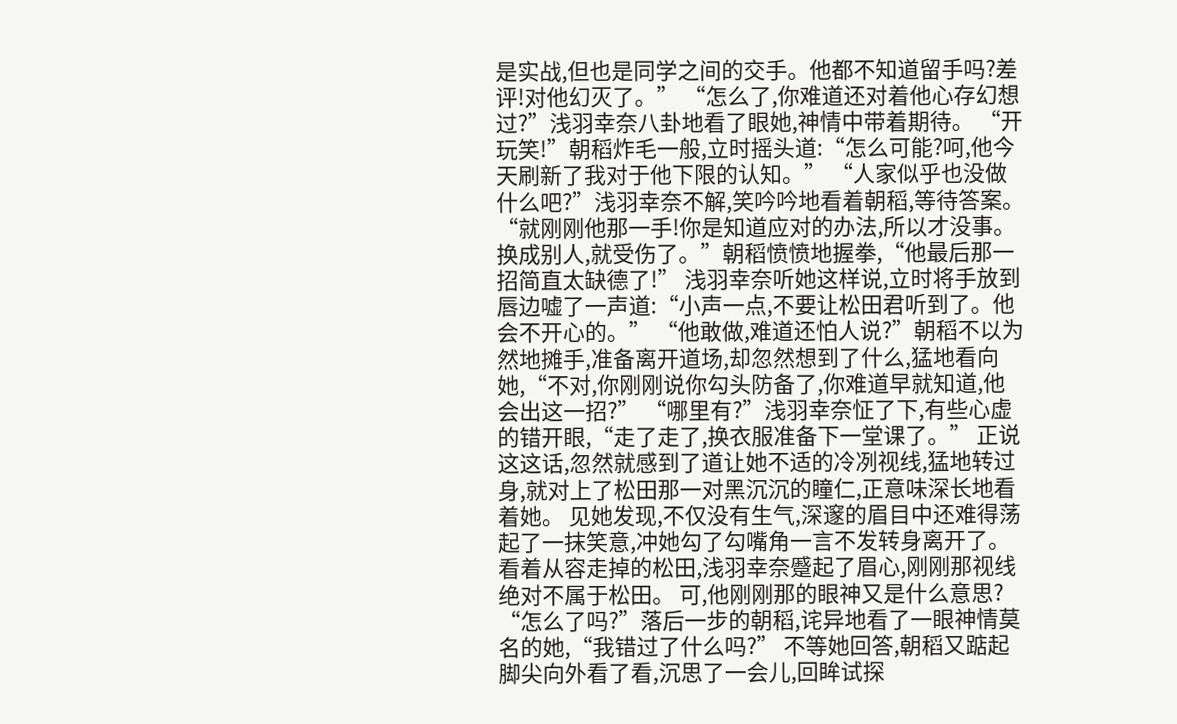是实战,但也是同学之间的交手。他都不知道留手吗?差评!对他幻灭了。” “怎么了,你难道还对着他心存幻想过?”浅羽幸奈八卦地看了眼她,神情中带着期待。 “开玩笑!”朝稻炸毛一般,立时摇头道:“怎么可能?呵,他今天刷新了我对于他下限的认知。” “人家似乎也没做什么吧?”浅羽幸奈不解,笑吟吟地看着朝稻,等待答案。 “就刚刚他那一手!你是知道应对的办法,所以才没事。换成别人,就受伤了。”朝稻愤愤地握拳,“他最后那一招简直太缺德了!” 浅羽幸奈听她这样说,立时将手放到唇边嘘了一声道:“小声一点,不要让松田君听到了。他会不开心的。” “他敢做,难道还怕人说?”朝稻不以为然地摊手,准备离开道场,却忽然想到了什么,猛地看向她,“不对,你刚刚说你勾头防备了,你难道早就知道,他会出这一招?” “哪里有?”浅羽幸奈怔了下,有些心虚的错开眼,“走了走了,换衣服准备下一堂课了。” 正说这这话,忽然就感到了道让她不适的冷冽视线,猛地转过身,就对上了松田那一对黑沉沉的瞳仁,正意味深长地看着她。 见她发现,不仅没有生气,深邃的眉目中还难得荡起了一抹笑意,冲她勾了勾嘴角一言不发转身离开了。 看着从容走掉的松田,浅羽幸奈蹙起了眉心,刚刚那视线绝对不属于松田。 可,他刚刚那的眼神又是什么意思? “怎么了吗?”落后一步的朝稻,诧异地看了一眼神情莫名的她,“我错过了什么吗?” 不等她回答,朝稻又踮起脚尖向外看了看,沉思了一会儿,回眸试探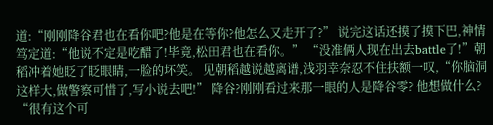道:“刚刚降谷君也在看你吧?他是在等你?他怎么又走开了?” 说完这话还摸了摸下巴,神情笃定道:“他说不定是吃醋了!毕竟,松田君也在看你。” “没准俩人现在出去battle了!”朝稻冲着她眨了眨眼睛,一脸的坏笑。 见朝稻越说越离谱,浅羽幸奈忍不住扶额一叹,“你脑洞这样大,做警察可惜了,写小说去吧!” 降谷?刚刚看过来那一眼的人是降谷零? 他想做什么? “很有这个可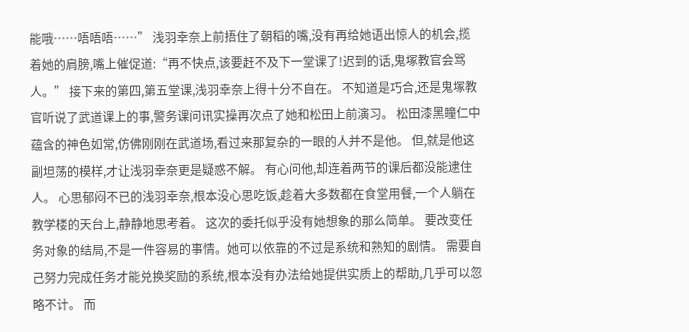能哦……唔唔唔……” 浅羽幸奈上前捂住了朝稻的嘴,没有再给她语出惊人的机会,揽着她的肩膀,嘴上催促道:“再不快点,该要赶不及下一堂课了!迟到的话,鬼塚教官会骂人。” 接下来的第四,第五堂课,浅羽幸奈上得十分不自在。 不知道是巧合,还是鬼塚教官听说了武道课上的事,警务课问讯实操再次点了她和松田上前演习。 松田漆黑瞳仁中蕴含的神色如常,仿佛刚刚在武道场,看过来那复杂的一眼的人并不是他。 但,就是他这副坦荡的模样,才让浅羽幸奈更是疑惑不解。 有心问他,却连着两节的课后都没能逮住人。 心思郁闷不已的浅羽幸奈,根本没心思吃饭,趁着大多数都在食堂用餐,一个人躺在教学楼的天台上,静静地思考着。 这次的委托似乎没有她想象的那么简单。 要改变任务对象的结局,不是一件容易的事情。她可以依靠的不过是系统和熟知的剧情。 需要自己努力完成任务才能兑换奖励的系统,根本没有办法给她提供实质上的帮助,几乎可以忽略不计。 而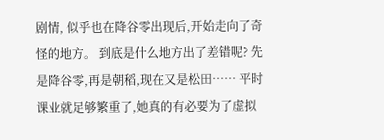剧情, 似乎也在降谷零出现后,开始走向了奇怪的地方。 到底是什么地方出了差错呢? 先是降谷零,再是朝稻,现在又是松田…… 平时课业就足够繁重了,她真的有必要为了虚拟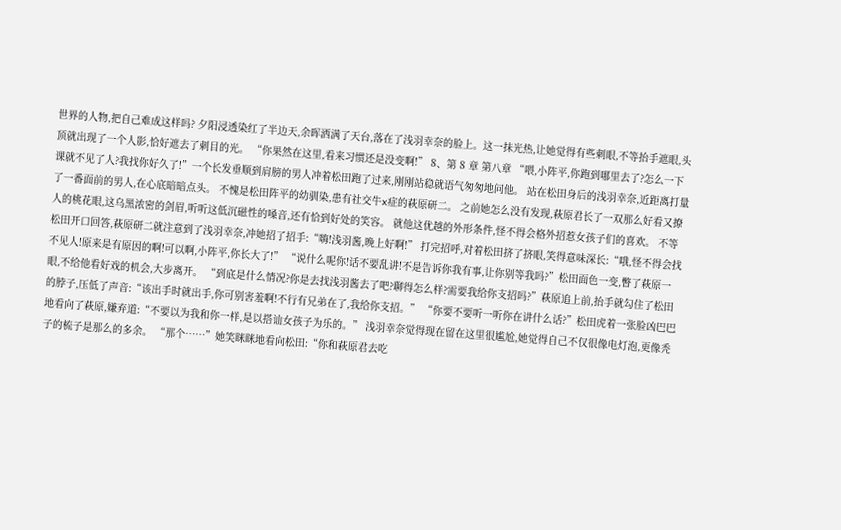世界的人物,把自己难成这样吗? 夕阳浸透染红了半边天,余晖洒满了天台,落在了浅羽幸奈的脸上。这一抹光热,让她觉得有些刺眼,不等抬手遮眼,头顶就出现了一个人影,恰好遮去了刺目的光。 “你果然在这里,看来习惯还是没变啊!” 8、第 8 章 第八章 “喂,小阵平,你跑到哪里去了?怎么一下课就不见了人?我找你好久了!”一个长发垂顺到肩膀的男人冲着松田跑了过来,刚刚站稳就语气匆匆地问他。 站在松田身后的浅羽幸奈,近距离打量了一番面前的男人,在心底暗暗点头。 不愧是松田阵平的幼驯染,患有社交牛x症的萩原研二。 之前她怎么没有发现,萩原君长了一双那么好看又撩人的桃花眼,这乌黑浓密的剑眉,听听这低沉磁性的嗓音,还有恰到好处的笑容。 就他这优越的外形条件,怪不得会格外招惹女孩子们的喜欢。 不等松田开口回答,萩原研二就注意到了浅羽幸奈,冲她招了招手:“嗨!浅羽酱,晚上好啊!” 打完招呼,对着松田挤了挤眼,笑得意味深长:“哦,怪不得会找不见人!原来是有原因的啊!可以啊,小阵平,你长大了!” “说什么呢你!话不要乱讲!不是告诉你我有事,让你别等我吗?”松田面色一变,瞥了萩原一眼,不给他看好戏的机会,大步离开。 “到底是什么情况?你是去找浅羽酱去了吧?聊得怎么样?需要我给你支招吗?”萩原追上前,抬手就勾住了松田的脖子,压低了声音:“该出手时就出手,你可别害羞啊!不行有兄弟在了,我给你支招。” “你要不要听一听你在讲什么话?”松田虎着一张脸凶巴巴地看向了萩原,嫌弃道:“不要以为我和你一样,是以搭讪女孩子为乐的。” 浅羽幸奈觉得现在留在这里很尴尬,她觉得自己不仅很像电灯泡,更像秃子的梳子是那么的多余。 “那个……”她笑眯眯地看向松田:“你和萩原君去吃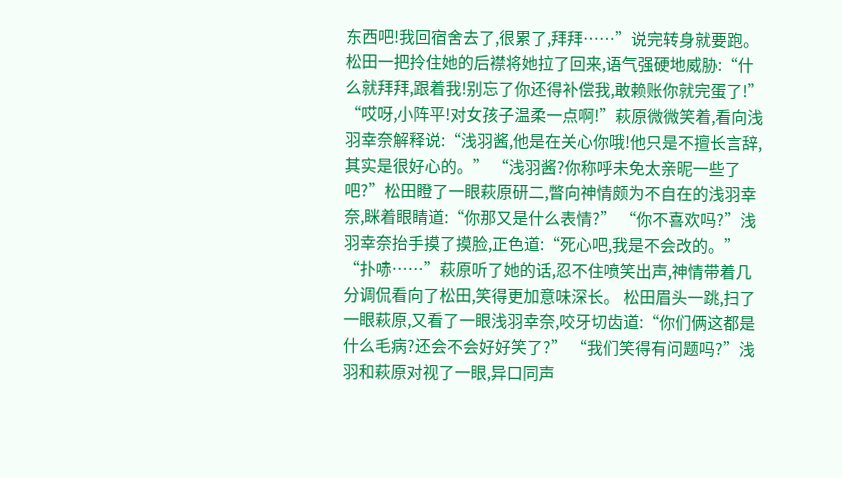东西吧!我回宿舍去了,很累了,拜拜……”说完转身就要跑。 松田一把拎住她的后襟将她拉了回来,语气强硬地威胁:“什么就拜拜,跟着我!别忘了你还得补偿我,敢赖账你就完蛋了!” “哎呀,小阵平!对女孩子温柔一点啊!”萩原微微笑着,看向浅羽幸奈解释说:“浅羽酱,他是在关心你哦!他只是不擅长言辞,其实是很好心的。” “浅羽酱?你称呼未免太亲昵一些了吧?”松田瞪了一眼萩原研二,瞥向神情颇为不自在的浅羽幸奈,眯着眼睛道:“你那又是什么表情?” “你不喜欢吗?”浅羽幸奈抬手摸了摸脸,正色道:“死心吧,我是不会改的。” “扑哧……”萩原听了她的话,忍不住喷笑出声,神情带着几分调侃看向了松田,笑得更加意味深长。 松田眉头一跳,扫了一眼萩原,又看了一眼浅羽幸奈,咬牙切齿道:“你们俩这都是什么毛病?还会不会好好笑了?” “我们笑得有问题吗?”浅羽和萩原对视了一眼,异口同声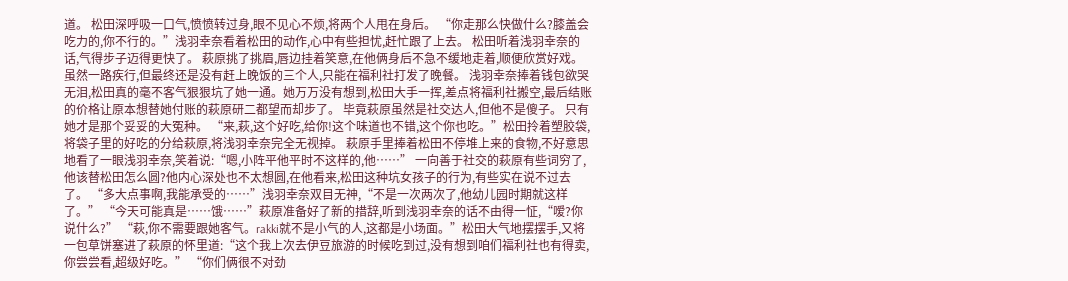道。 松田深呼吸一口气,愤愤转过身,眼不见心不烦,将两个人甩在身后。 “你走那么快做什么?膝盖会吃力的,你不行的。”浅羽幸奈看着松田的动作,心中有些担忧,赶忙跟了上去。 松田听着浅羽幸奈的话,气得步子迈得更快了。 萩原挑了挑眉,唇边挂着笑意,在他俩身后不急不缓地走着,顺便欣赏好戏。 虽然一路疾行,但最终还是没有赶上晚饭的三个人,只能在福利社打发了晚餐。 浅羽幸奈捧着钱包欲哭无泪,松田真的毫不客气狠狠坑了她一通。她万万没有想到,松田大手一挥,差点将福利社搬空,最后结账的价格让原本想替她付账的萩原研二都望而却步了。 毕竟萩原虽然是社交达人,但他不是傻子。 只有她才是那个妥妥的大冤种。 “来,萩,这个好吃,给你!这个味道也不错,这个你也吃。”松田拎着塑胶袋,将袋子里的好吃的分给萩原,将浅羽幸奈完全无视掉。 萩原手里捧着松田不停堆上来的食物,不好意思地看了一眼浅羽幸奈,笑着说:“嗯,小阵平他平时不这样的,他……” 一向善于社交的萩原有些词穷了,他该替松田怎么圆?他内心深处也不太想圆,在他看来,松田这种坑女孩子的行为,有些实在说不过去了。 “多大点事啊,我能承受的……”浅羽幸奈双目无神,“不是一次两次了,他幼儿园时期就这样了。” “今天可能真是……饿……”萩原准备好了新的措辞,听到浅羽幸奈的话不由得一怔,“嗳?你说什么?” “萩,你不需要跟她客气。rakki就不是小气的人,这都是小场面。”松田大气地摆摆手,又将一包草饼塞进了萩原的怀里道:“这个我上次去伊豆旅游的时候吃到过,没有想到咱们福利社也有得卖,你尝尝看,超级好吃。” “你们俩很不对劲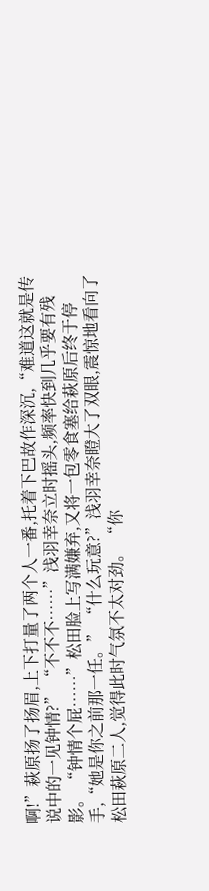啊!”萩原扬了扬眉,上下打量了两个人一番,托着下巴故作深沉,“难道这就是传说中的一见钟情?” “不不不……”浅羽幸奈立时摇头,频率快到几乎要有残影。 “钟情个屁……”松田脸上写满嫌弃,又将一包零食塞给萩原后终于停手,“她是你之前那一任。” “什么玩意?”浅羽幸奈瞪大了双眼,震惊地看向了松田萩原二人,觉得此时气氛不太对劲。 “你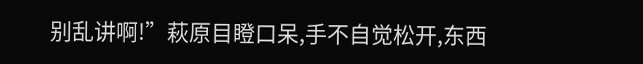别乱讲啊!”萩原目瞪口呆,手不自觉松开,东西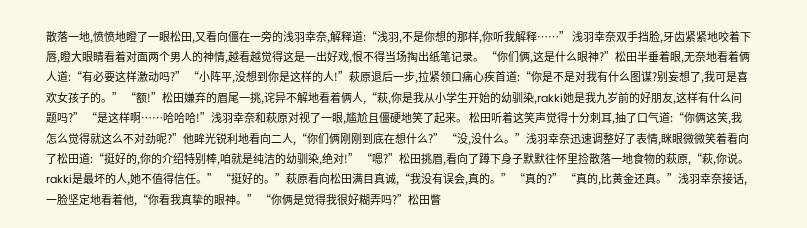散落一地,愤愤地瞪了一眼松田,又看向僵在一旁的浅羽幸奈,解释道:“浅羽,不是你想的那样,你听我解释……” 浅羽幸奈双手挡脸,牙齿紧紧地咬着下唇,瞪大眼睛看着对面两个男人的神情,越看越觉得这是一出好戏,恨不得当场掏出纸笔记录。 “你们俩,这是什么眼神?”松田半垂着眼,无奈地看着俩人道:“有必要这样激动吗?” “小阵平,没想到你是这样的人!”萩原退后一步,拉紧领口痛心疾首道:“你是不是对我有什么图谋?别妄想了,我可是喜欢女孩子的。” “额!”松田嫌弃的眉尾一挑,诧异不解地看着俩人,“萩,你是我从小学生开始的幼驯染,rakki她是我九岁前的好朋友,这样有什么问题吗?” “是这样啊……哈哈哈!”浅羽幸奈和萩原对视了一眼,尴尬且僵硬地笑了起来。 松田听着这笑声觉得十分刺耳,抽了口气道:“你俩这笑,我怎么觉得就这么不对劲呢?”他眸光锐利地看向二人,“你们俩刚刚到底在想什么?” “没,没什么。”浅羽幸奈迅速调整好了表情,眯眼微微笑着看向了松田道:“挺好的,你的介绍特别棒,咱就是纯洁的幼驯染,绝对!” “嗯?”松田挑眉,看向了蹲下身子默默往怀里捡散落一地食物的萩原,“萩,你说。rakki是最坏的人,她不值得信任。” “挺好的。”萩原看向松田满目真诚,“我没有误会,真的。” “真的?” “真的,比黄金还真。”浅羽幸奈接话,一脸坚定地看着他,“你看我真挚的眼神。” “你俩是觉得我很好糊弄吗?”松田瞥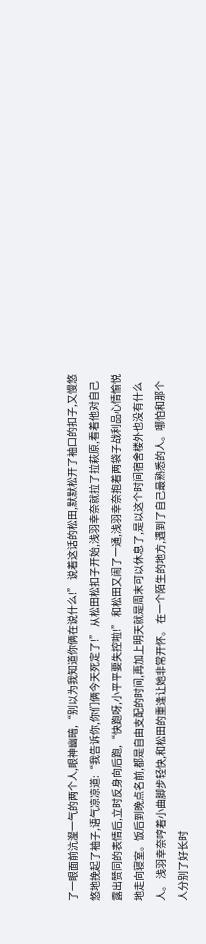了一眼面前沆瀣一气的两个人,眼神幽暗,“别以为我知道你俩在说什么!” 说着这话的松田,默默松开了袖口的扣子,又慢悠悠地挽起了袖子,语气凉凉道:“我告诉你,你们俩今天死定了!” 从松田松扣子开始,浅羽幸奈就拉了拉萩原,看着他对自己露出赞同的表情后,立时反身向后跑,“快跑呀,小平平要失控啦!” 和松田又闹了一通,浅羽幸奈抱着两袋子战利品心情愉悦地走向寝室。饭后到晚点名前,都是自由支配的时间,再加上明天就是周末可以休息了,是以这个时间宿舍楼外也没有什么人。 浅羽幸奈哼着小曲脚步轻快,和松田的重逢让她非常开怀。 在一个陌生的地方,遇到了自己最熟悉的人。哪怕和那个人分别了好长时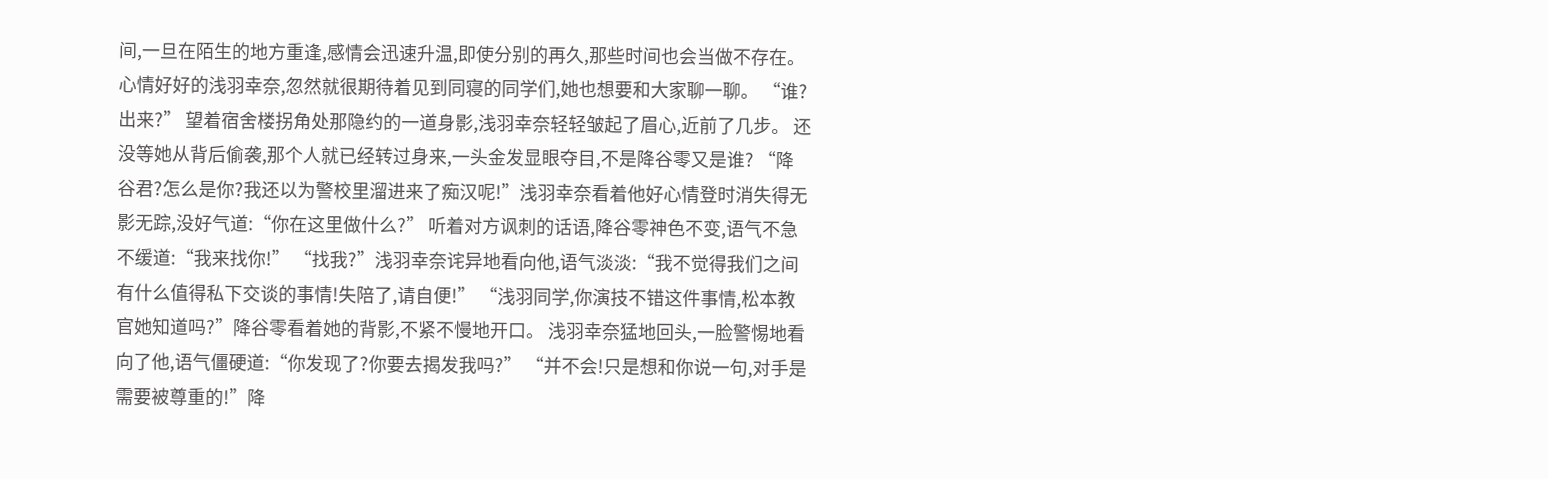间,一旦在陌生的地方重逢,感情会迅速升温,即使分别的再久,那些时间也会当做不存在。 心情好好的浅羽幸奈,忽然就很期待着见到同寝的同学们,她也想要和大家聊一聊。 “谁?出来?” 望着宿舍楼拐角处那隐约的一道身影,浅羽幸奈轻轻皱起了眉心,近前了几步。 还没等她从背后偷袭,那个人就已经转过身来,一头金发显眼夺目,不是降谷零又是谁? “降谷君?怎么是你?我还以为警校里溜进来了痴汉呢!”浅羽幸奈看着他好心情登时消失得无影无踪,没好气道:“你在这里做什么?” 听着对方讽刺的话语,降谷零神色不变,语气不急不缓道:“我来找你!” “找我?”浅羽幸奈诧异地看向他,语气淡淡:“我不觉得我们之间有什么值得私下交谈的事情!失陪了,请自便!” “浅羽同学,你演技不错这件事情,松本教官她知道吗?”降谷零看着她的背影,不紧不慢地开口。 浅羽幸奈猛地回头,一脸警惕地看向了他,语气僵硬道:“你发现了?你要去揭发我吗?” “并不会!只是想和你说一句,对手是需要被尊重的!”降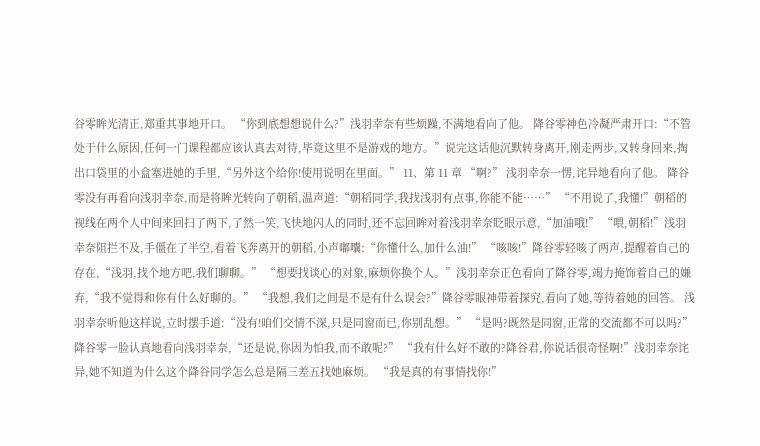谷零眸光清正,郑重其事地开口。 “你到底想想说什么?”浅羽幸奈有些烦躁,不满地看向了他。 降谷零神色冷凝严肃开口:“不管处于什么原因,任何一门课程都应该认真去对待,毕竟这里不是游戏的地方。”说完这话他沉默转身离开,刚走两步,又转身回来,掏出口袋里的小盒塞进她的手里,“另外这个给你!使用说明在里面。” 11、第 11 章 “啊?” 浅羽幸奈一愣,诧异地看向了他。 降谷零没有再看向浅羽幸奈,而是将眸光转向了朝稻,温声道:“朝稻同学,我找浅羽有点事,你能不能……” “不用说了,我懂!”朝稻的视线在两个人中间来回扫了两下,了然一笑,飞快地闪人的同时,还不忘回眸对着浅羽幸奈眨眼示意,“加油哦!” “喂,朝稻!”浅羽幸奈阻拦不及,手僵在了半空,看着飞奔离开的朝稻,小声嘟囔:“你懂什么,加什么油!” “咳咳!”降谷零轻咳了两声,提醒着自己的存在,“浅羽,找个地方吧,我们聊聊。” “想要找谈心的对象,麻烦你换个人。”浅羽幸奈正色看向了降谷零,竭力掩饰着自己的嫌弃,“我不觉得和你有什么好聊的。” “我想,我们之间是不是有什么误会?”降谷零眼神带着探究,看向了她,等待着她的回答。 浅羽幸奈听他这样说,立时摆手道:“没有!咱们交情不深,只是同窗而已,你别乱想。” “是吗?既然是同窗,正常的交流都不可以吗?”降谷零一脸认真地看向浅羽幸奈,“还是说,你因为怕我,而不敢呢?” “我有什么好不敢的?降谷君,你说话很奇怪啊!”浅羽幸奈诧异,她不知道为什么这个降谷同学怎么总是隔三差五找她麻烦。 “我是真的有事情找你!”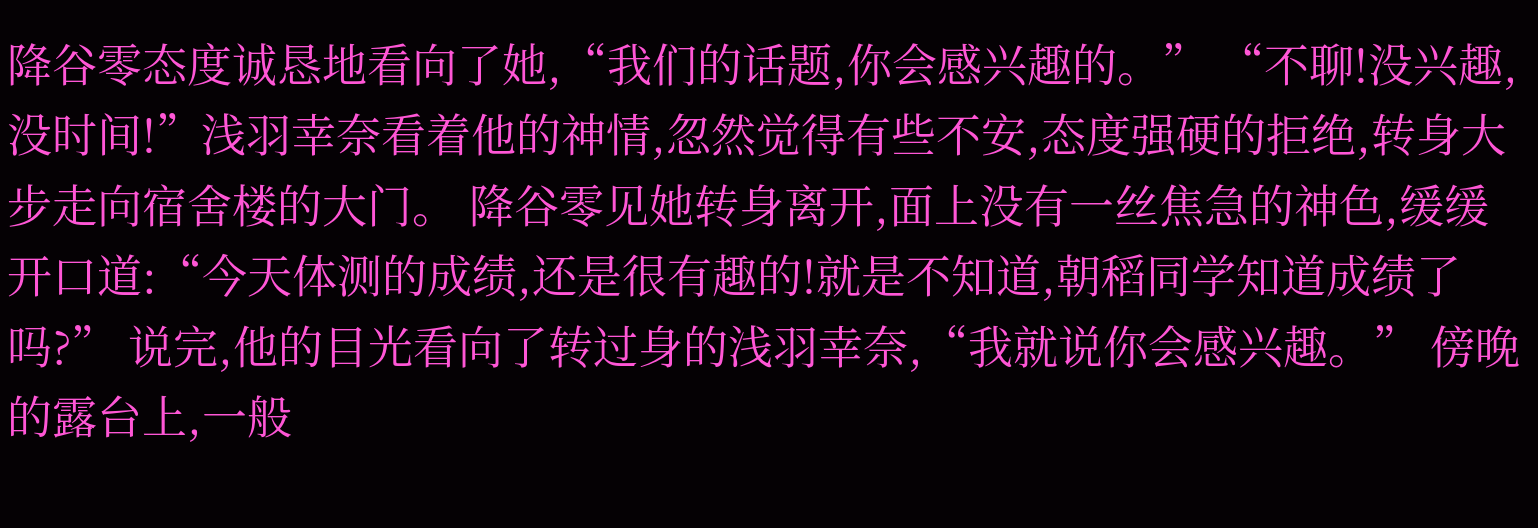降谷零态度诚恳地看向了她,“我们的话题,你会感兴趣的。” “不聊!没兴趣,没时间!”浅羽幸奈看着他的神情,忽然觉得有些不安,态度强硬的拒绝,转身大步走向宿舍楼的大门。 降谷零见她转身离开,面上没有一丝焦急的神色,缓缓开口道:“今天体测的成绩,还是很有趣的!就是不知道,朝稻同学知道成绩了吗?” 说完,他的目光看向了转过身的浅羽幸奈,“我就说你会感兴趣。” 傍晚的露台上,一般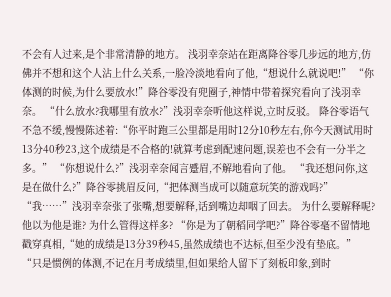不会有人过来,是个非常清静的地方。 浅羽幸奈站在距离降谷零几步远的地方,仿佛并不想和这个人沾上什么关系,一脸冷淡地看向了他,“想说什么就说吧!” “你体测的时候,为什么要放水!”降谷零没有兜圈子,神情中带着探究看向了浅羽幸奈。 “什么放水?我哪里有放水?”浅羽幸奈听他这样说,立时反驳。 降谷零语气不急不缓,慢慢陈述着:“你平时跑三公里都是用时12分10秒左右,你今天测试用时13分40秒23,这个成绩是不合格的!就算考虑到配速问题,误差也不会有一分半之多。” “你想说什么?”浅羽幸奈闻言蹙眉,不解地看向了他。 “我还想问你,这是在做什么?”降谷零挑眉反问,“把体测当成可以随意玩笑的游戏吗?” “我……”浅羽幸奈张了张嘴,想要解释,话到嘴边却咽了回去。 为什么要解释呢? 他以为他是谁? 为什么管得这样多? “你是为了朝稻同学吧?”降谷零毫不留情地戳穿真相,“她的成绩是13分39秒45,虽然成绩也不达标,但至少没有垫底。” “只是惯例的体测,不记在月考成绩里,但如果给人留下了刻板印象,到时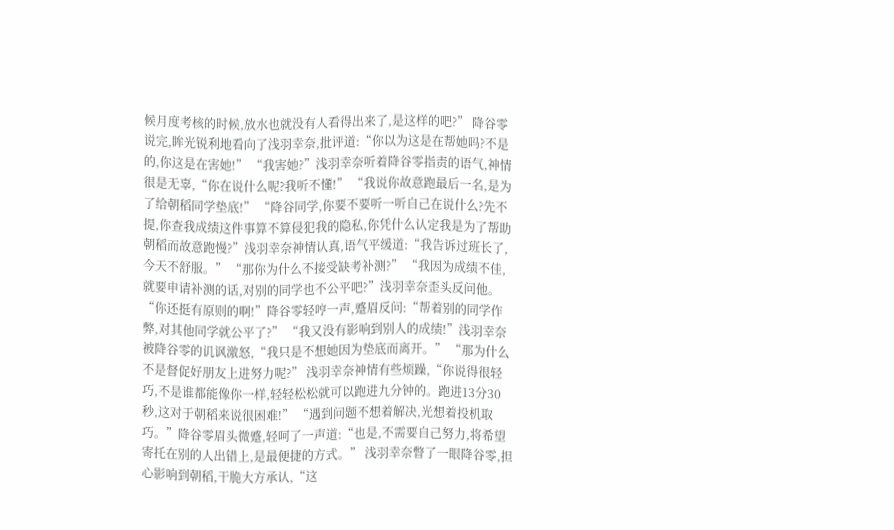候月度考核的时候,放水也就没有人看得出来了,是这样的吧?” 降谷零说完,眸光锐利地看向了浅羽幸奈,批评道:“你以为这是在帮她吗?不是的,你这是在害她!” “我害她?”浅羽幸奈听着降谷零指责的语气,神情很是无辜,“你在说什么呢?我听不懂!” “我说你故意跑最后一名,是为了给朝稻同学垫底!” “降谷同学,你要不要听一听自己在说什么?先不提,你查我成绩这件事算不算侵犯我的隐私,你凭什么认定我是为了帮助朝稻而故意跑慢?”浅羽幸奈神情认真,语气平缓道:“我告诉过班长了,今天不舒服。” “那你为什么不接受缺考补测?” “我因为成绩不佳,就要申请补测的话,对别的同学也不公平吧?”浅羽幸奈歪头反问他。 “你还挺有原则的啊!”降谷零轻哼一声,蹙眉反问:“帮着别的同学作弊,对其他同学就公平了?” “我又没有影响到别人的成绩!”浅羽幸奈被降谷零的讥讽激怒,“我只是不想她因为垫底而离开。” “那为什么不是督促好朋友上进努力呢?” 浅羽幸奈神情有些烦躁,“你说得很轻巧,不是谁都能像你一样,轻轻松松就可以跑进九分钟的。跑进13分30秒,这对于朝稻来说很困难!” “遇到问题不想着解决,光想着投机取巧。”降谷零眉头微蹙,轻呵了一声道:“也是,不需要自己努力,将希望寄托在别的人出错上,是最便捷的方式。” 浅羽幸奈瞥了一眼降谷零,担心影响到朝稻,干脆大方承认,“这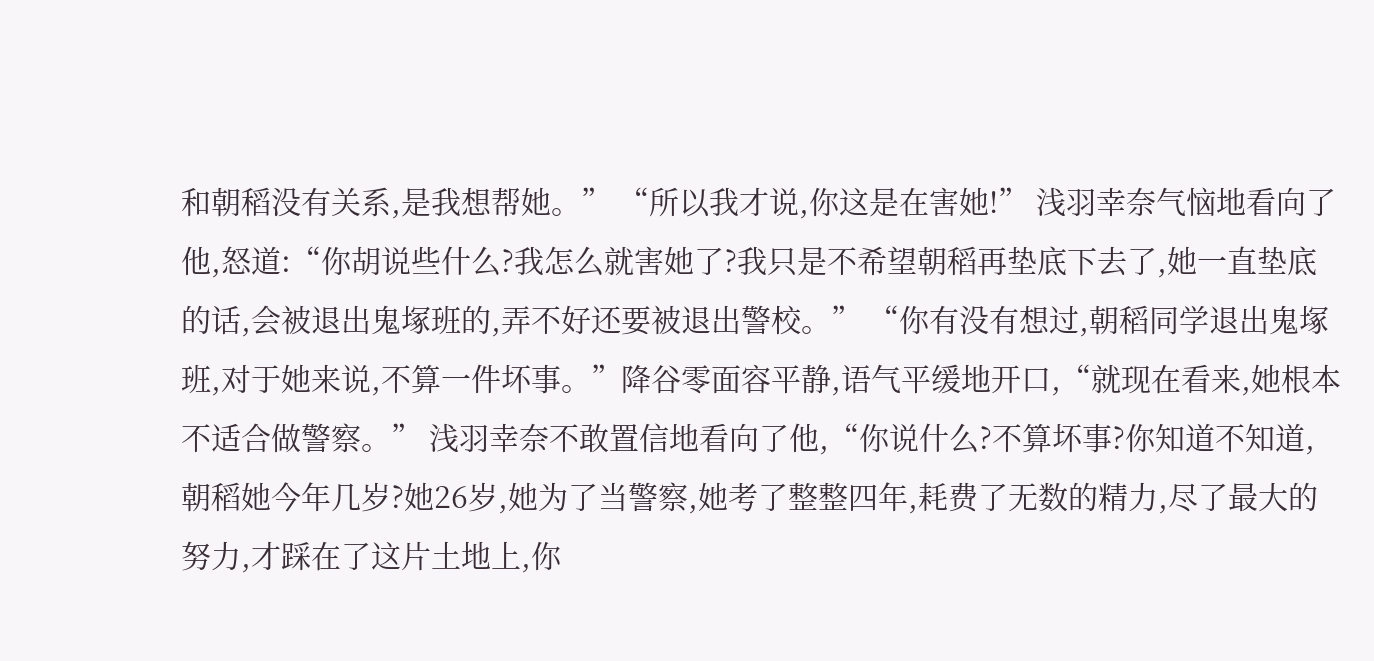和朝稻没有关系,是我想帮她。” “所以我才说,你这是在害她!” 浅羽幸奈气恼地看向了他,怒道:“你胡说些什么?我怎么就害她了?我只是不希望朝稻再垫底下去了,她一直垫底的话,会被退出鬼塚班的,弄不好还要被退出警校。” “你有没有想过,朝稻同学退出鬼塚班,对于她来说,不算一件坏事。”降谷零面容平静,语气平缓地开口,“就现在看来,她根本不适合做警察。” 浅羽幸奈不敢置信地看向了他,“你说什么?不算坏事?你知道不知道,朝稻她今年几岁?她26岁,她为了当警察,她考了整整四年,耗费了无数的精力,尽了最大的努力,才踩在了这片土地上,你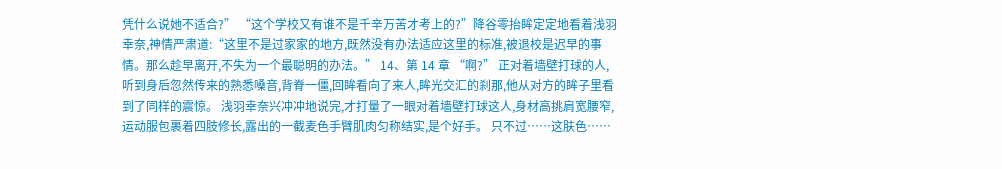凭什么说她不适合?” “这个学校又有谁不是千辛万苦才考上的?”降谷零抬眸定定地看着浅羽幸奈,神情严肃道:“这里不是过家家的地方,既然没有办法适应这里的标准,被退校是迟早的事情。那么趁早离开,不失为一个最聪明的办法。” 14、第 14 章 “啊?” 正对着墙壁打球的人,听到身后忽然传来的熟悉嗓音,背脊一僵,回眸看向了来人,眸光交汇的刹那,他从对方的眸子里看到了同样的震惊。 浅羽幸奈兴冲冲地说完,才打量了一眼对着墙壁打球这人,身材高挑肩宽腰窄,运动服包裹着四肢修长,露出的一截麦色手臂肌肉匀称结实,是个好手。 只不过……这肤色……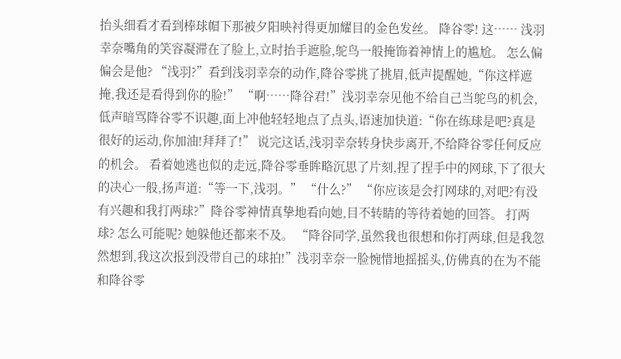抬头细看才看到棒球帽下那被夕阳映衬得更加耀目的金色发丝。 降谷零! 这…… 浅羽幸奈嘴角的笑容凝滞在了脸上,立时抬手遮脸,鸵鸟一般掩饰着神情上的尴尬。 怎么偏偏会是他? “浅羽?”看到浅羽幸奈的动作,降谷零挑了挑眉,低声提醒她,“你这样遮掩,我还是看得到你的脸!” “啊……降谷君!”浅羽幸奈见他不给自己当鸵鸟的机会,低声暗骂降谷零不识趣,面上冲他轻轻地点了点头,语速加快道:“你在练球是吧?真是很好的运动,你加油!拜拜了!” 说完这话,浅羽幸奈转身快步离开,不给降谷零任何反应的机会。 看着她逃也似的走远,降谷零垂眸略沉思了片刻,捏了捏手中的网球,下了很大的决心一般,扬声道:“等一下,浅羽。” “什么?” “你应该是会打网球的,对吧?有没有兴趣和我打两球?”降谷零神情真挚地看向她,目不转睛的等待着她的回答。 打两球? 怎么可能呢? 她躲他还都来不及。 “降谷同学,虽然我也很想和你打两球,但是我忽然想到,我这次报到没带自己的球拍!”浅羽幸奈一脸惋惜地摇摇头,仿佛真的在为不能和降谷零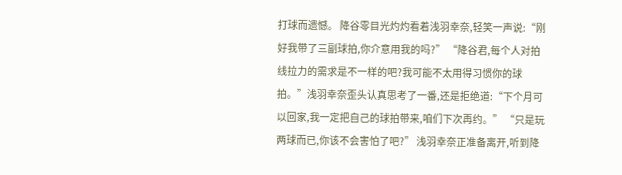打球而遗憾。 降谷零目光灼灼看着浅羽幸奈,轻笑一声说:“刚好我带了三副球拍,你介意用我的吗?” “降谷君,每个人对拍线拉力的需求是不一样的吧?我可能不太用得习惯你的球拍。”浅羽幸奈歪头认真思考了一番,还是拒绝道:“下个月可以回家,我一定把自己的球拍带来,咱们下次再约。” “只是玩两球而已,你该不会害怕了吧?” 浅羽幸奈正准备离开,听到降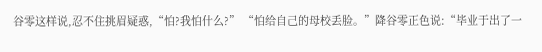谷零这样说,忍不住挑眉疑惑,“怕?我怕什么?” “怕给自己的母校丢脸。”降谷零正色说:“毕业于出了一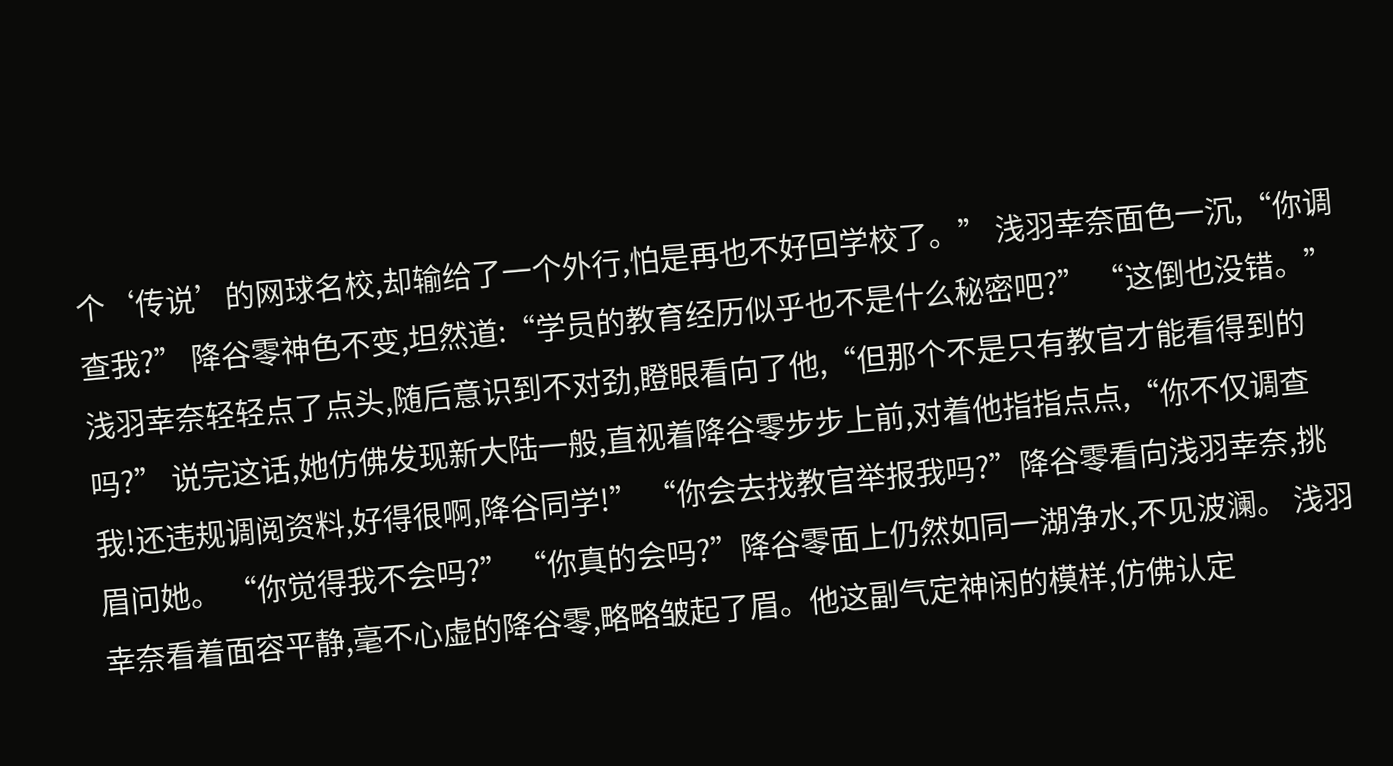个‘传说’的网球名校,却输给了一个外行,怕是再也不好回学校了。” 浅羽幸奈面色一沉,“你调查我?” 降谷零神色不变,坦然道:“学员的教育经历似乎也不是什么秘密吧?” “这倒也没错。”浅羽幸奈轻轻点了点头,随后意识到不对劲,瞪眼看向了他,“但那个不是只有教官才能看得到的吗?” 说完这话,她仿佛发现新大陆一般,直视着降谷零步步上前,对着他指指点点,“你不仅调查我!还违规调阅资料,好得很啊,降谷同学!” “你会去找教官举报我吗?”降谷零看向浅羽幸奈,挑眉问她。 “你觉得我不会吗?” “你真的会吗?”降谷零面上仍然如同一湖净水,不见波澜。 浅羽幸奈看着面容平静,毫不心虚的降谷零,略略皱起了眉。他这副气定神闲的模样,仿佛认定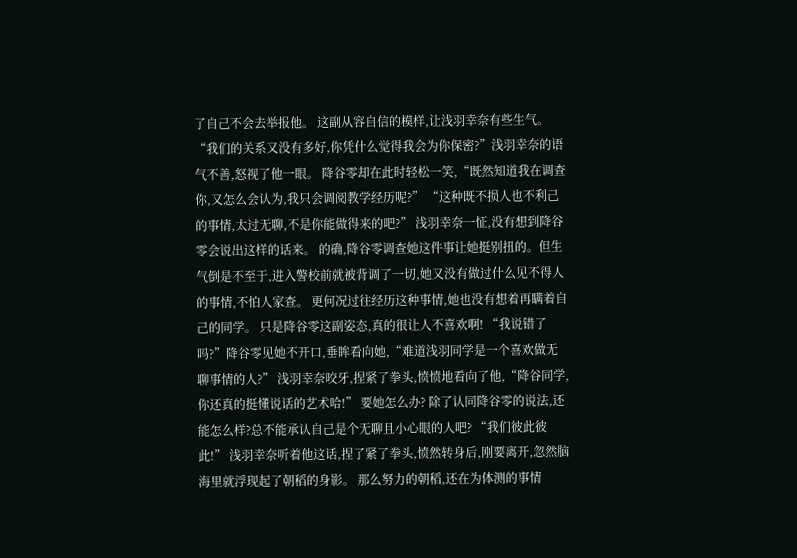了自己不会去举报他。 这副从容自信的模样,让浅羽幸奈有些生气。 “我们的关系又没有多好,你凭什么觉得我会为你保密?”浅羽幸奈的语气不善,怒视了他一眼。 降谷零却在此时轻松一笑,“既然知道我在调查你,又怎么会认为,我只会调阅教学经历呢?” “这种既不损人也不利己的事情,太过无聊,不是你能做得来的吧?” 浅羽幸奈一怔,没有想到降谷零会说出这样的话来。 的确,降谷零调查她这件事让她挺别扭的。但生气倒是不至于,进入警校前就被背调了一切,她又没有做过什么见不得人的事情,不怕人家查。 更何况过往经历这种事情,她也没有想着再瞒着自己的同学。 只是降谷零这副姿态,真的很让人不喜欢啊! “我说错了吗?”降谷零见她不开口,垂眸看向她,“难道浅羽同学是一个喜欢做无聊事情的人?” 浅羽幸奈咬牙,捏紧了拳头,愤愤地看向了他,“降谷同学,你还真的挺懂说话的艺术哈!” 要她怎么办? 除了认同降谷零的说法,还能怎么样?总不能承认自己是个无聊且小心眼的人吧? “我们彼此彼此!” 浅羽幸奈听着他这话,捏了紧了拳头,愤然转身后,刚要离开,忽然脑海里就浮现起了朝稻的身影。 那么努力的朝稻,还在为体测的事情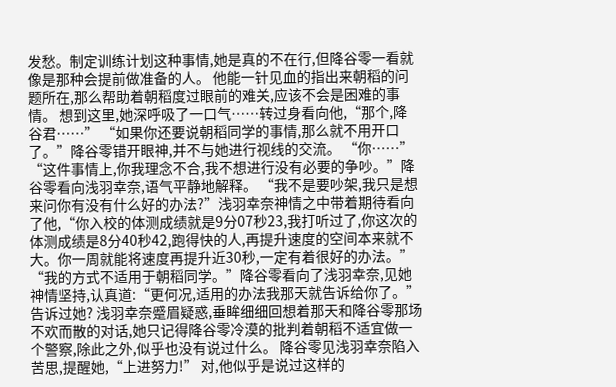发愁。制定训练计划这种事情,她是真的不在行,但降谷零一看就像是那种会提前做准备的人。 他能一针见血的指出来朝稻的问题所在,那么帮助着朝稻度过眼前的难关,应该不会是困难的事情。 想到这里,她深呼吸了一口气……转过身看向他,“那个,降谷君……” “如果你还要说朝稻同学的事情,那么就不用开口了。”降谷零错开眼神,并不与她进行视线的交流。 “你……” “这件事情上,你我理念不合,我不想进行没有必要的争吵。”降谷零看向浅羽幸奈,语气平静地解释。 “我不是要吵架,我只是想来问你有没有什么好的办法?”浅羽幸奈神情之中带着期待看向了他,“你入校的体测成绩就是9分07秒23,我打听过了,你这次的体测成绩是8分40秒42,跑得快的人,再提升速度的空间本来就不大。你一周就能将速度再提升近30秒,一定有着很好的办法。” “我的方式不适用于朝稻同学。”降谷零看向了浅羽幸奈,见她神情坚持,认真道:“更何况,适用的办法我那天就告诉给你了。” 告诉过她? 浅羽幸奈蹙眉疑惑,垂眸细细回想着那天和降谷零那场不欢而散的对话,她只记得降谷零冷漠的批判着朝稻不适宜做一个警察,除此之外,似乎也没有说过什么。 降谷零见浅羽幸奈陷入苦思,提醒她,“上进努力!” 对,他似乎是说过这样的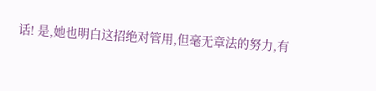话! 是,她也明白这招绝对管用,但毫无章法的努力,有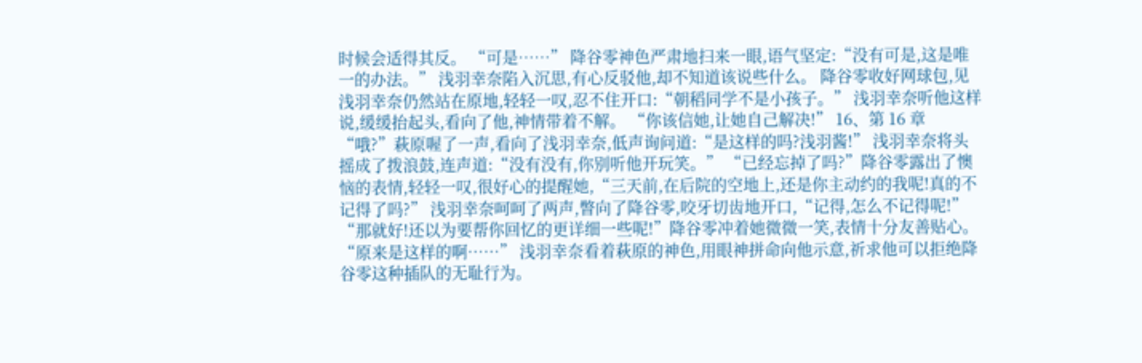时候会适得其反。 “可是……” 降谷零神色严肃地扫来一眼,语气坚定:“没有可是,这是唯一的办法。” 浅羽幸奈陷入沉思,有心反驳他,却不知道该说些什么。 降谷零收好网球包,见浅羽幸奈仍然站在原地,轻轻一叹,忍不住开口:“朝稻同学不是小孩子。” 浅羽幸奈听他这样说,缓缓抬起头,看向了他,神情带着不解。 “你该信她,让她自己解决!” 16、第 16 章 “哦?”萩原喔了一声,看向了浅羽幸奈,低声询问道:“是这样的吗?浅羽酱!” 浅羽幸奈将头摇成了拨浪鼓,连声道:“没有没有,你别听他开玩笑。” “已经忘掉了吗?”降谷零露出了懊恼的表情,轻轻一叹,很好心的提醒她,“三天前,在后院的空地上,还是你主动约的我呢!真的不记得了吗?” 浅羽幸奈呵呵了两声,瞥向了降谷零,咬牙切齿地开口,“记得,怎么不记得呢!” “那就好!还以为要帮你回忆的更详细一些呢!”降谷零冲着她微微一笑,表情十分友善贴心。 “原来是这样的啊……” 浅羽幸奈看着萩原的神色,用眼神拼命向他示意,祈求他可以拒绝降谷零这种插队的无耻行为。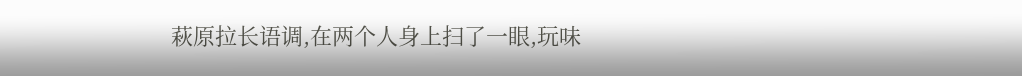萩原拉长语调,在两个人身上扫了一眼,玩味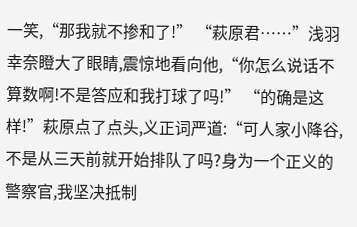一笑,“那我就不掺和了!” “萩原君……”浅羽幸奈瞪大了眼睛,震惊地看向他,“你怎么说话不算数啊!不是答应和我打球了吗!” “的确是这样!”萩原点了点头,义正词严道:“可人家小降谷,不是从三天前就开始排队了吗?身为一个正义的警察官,我坚决抵制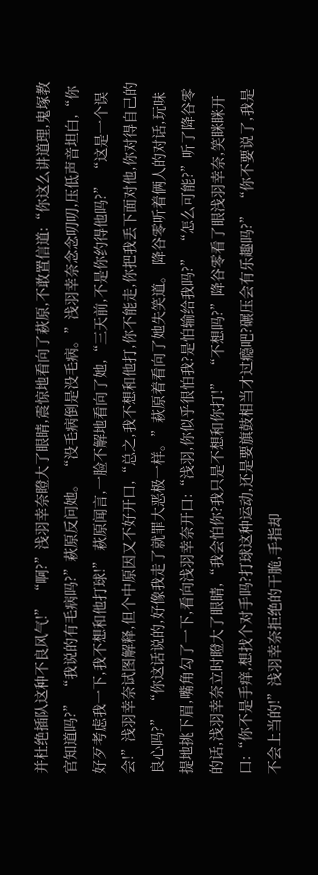并杜绝插队这种不良风气!” “啊?”浅羽幸奈瞪大了眼睛,震惊地看向了萩原,不敢置信道:“你这么讲道理,鬼塚教官知道吗?” “我说的有毛病吗?”萩原反问她。 “没毛病倒是没毛病。”浅羽幸奈念念叨叨,压低声音坦白,“你好歹考虑我一下,我不想和他打球!” 萩原闻言,一脸不解地看向了她,“三天前,不是你约得他吗?” “这是一个误会!”浅羽幸奈试图解释,但个中原因又不好开口,“总之,我不想和他打,你不能走,你把我丢下面对他,你对得自己的良心吗?” “你这话说的,好像我走了就罪大恶极一样。”萩原着看向了她失笑道。 降谷零听着俩人的对话,玩味提地挑下眉,嘴角勾了一下,看向浅羽幸奈开口:“浅羽,你似乎很怕我?是怕输给我吗?” “怎么可能?”听了降谷零的话,浅羽幸奈立时瞪大了眼睛,“我会怕你?我只是不想和你打!” “不想吗?”降谷零看了眼浅羽幸奈,笑眯眯开口:“你不是手痒,想找个对手吗?打球这种运动,还是要旗鼓相当才过瘾吧?碾压会有乐趣吗?” “你不要说了,我是不会上当的!”浅羽幸奈拒绝的干脆,手指却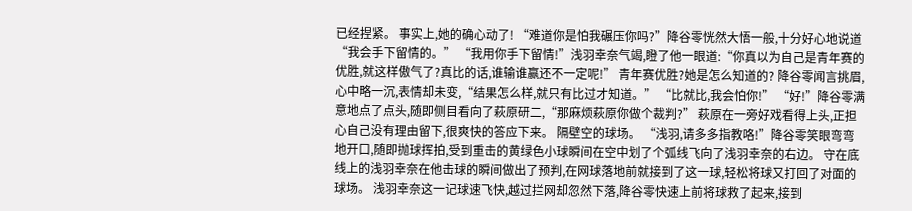已经捏紧。 事实上,她的确心动了! “难道你是怕我碾压你吗?”降谷零恍然大悟一般,十分好心地说道“我会手下留情的。” “我用你手下留情!”浅羽幸奈气竭,瞪了他一眼道:“你真以为自己是青年赛的优胜,就这样傲气了?真比的话,谁输谁赢还不一定呢!” 青年赛优胜?她是怎么知道的? 降谷零闻言挑眉,心中略一沉,表情却未变,“结果怎么样,就只有比过才知道。” “比就比,我会怕你!” “好!”降谷零满意地点了点头,随即侧目看向了萩原研二,“那麻烦萩原你做个裁判?” 萩原在一旁好戏看得上头,正担心自己没有理由留下,很爽快的答应下来。 隔壁空的球场。 “浅羽,请多多指教咯!”降谷零笑眼弯弯地开口,随即抛球挥拍,受到重击的黄绿色小球瞬间在空中划了个弧线飞向了浅羽幸奈的右边。 守在底线上的浅羽幸奈在他击球的瞬间做出了预判,在网球落地前就接到了这一球,轻松将球又打回了对面的球场。 浅羽幸奈这一记球速飞快,越过拦网却忽然下落,降谷零快速上前将球救了起来,接到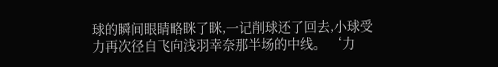球的瞬间眼睛略眯了眯,一记削球还了回去,小球受力再次径自飞向浅羽幸奈那半场的中线。 ‘力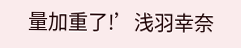量加重了!’浅羽幸奈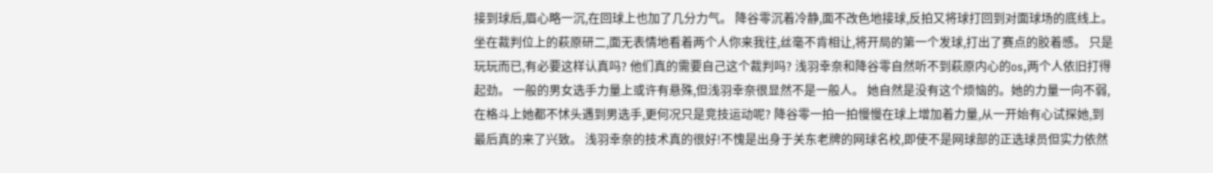接到球后,眉心略一沉,在回球上也加了几分力气。 降谷零沉着冷静,面不改色地接球,反拍又将球打回到对面球场的底线上。 坐在裁判位上的萩原研二,面无表情地看着两个人你来我往,丝毫不肯相让,将开局的第一个发球,打出了赛点的胶着感。 只是玩玩而已,有必要这样认真吗? 他们真的需要自己这个裁判吗? 浅羽幸奈和降谷零自然听不到萩原内心的os,两个人依旧打得起劲。 一般的男女选手力量上或许有悬殊,但浅羽幸奈很显然不是一般人。 她自然是没有这个烦恼的。她的力量一向不弱,在格斗上她都不怵头遇到男选手,更何况只是竞技运动呢? 降谷零一拍一拍慢慢在球上增加着力量,从一开始有心试探她,到最后真的来了兴致。 浅羽幸奈的技术真的很好!不愧是出身于关东老牌的网球名校,即使不是网球部的正选球员但实力依然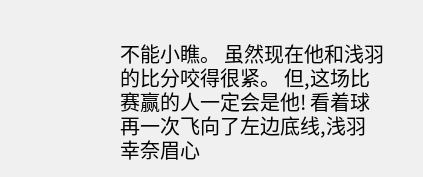不能小瞧。 虽然现在他和浅羽的比分咬得很紧。 但,这场比赛赢的人一定会是他! 看着球再一次飞向了左边底线,浅羽幸奈眉心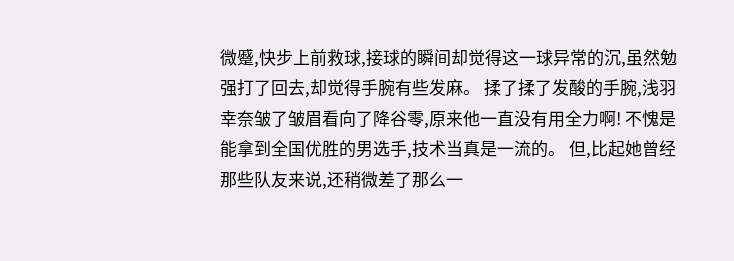微蹙,快步上前救球,接球的瞬间却觉得这一球异常的沉,虽然勉强打了回去,却觉得手腕有些发麻。 揉了揉了发酸的手腕,浅羽幸奈皱了皱眉看向了降谷零,原来他一直没有用全力啊! 不愧是能拿到全国优胜的男选手,技术当真是一流的。 但,比起她曾经那些队友来说,还稍微差了那么一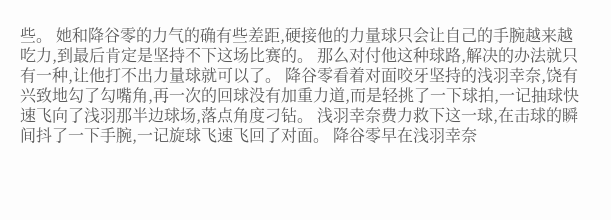些。 她和降谷零的力气的确有些差距,硬接他的力量球只会让自己的手腕越来越吃力,到最后肯定是坚持不下这场比赛的。 那么对付他这种球路,解决的办法就只有一种,让他打不出力量球就可以了。 降谷零看着对面咬牙坚持的浅羽幸奈,饶有兴致地勾了勾嘴角,再一次的回球没有加重力道,而是轻挑了一下球拍,一记抽球快速飞向了浅羽那半边球场,落点角度刁钻。 浅羽幸奈费力救下这一球,在击球的瞬间抖了一下手腕,一记旋球飞速飞回了对面。 降谷零早在浅羽幸奈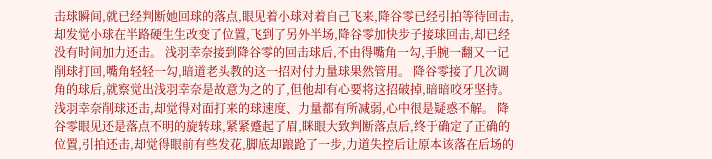击球瞬间,就已经判断她回球的落点,眼见着小球对着自己飞来,降谷零已经引拍等待回击,却发觉小球在半路硬生生改变了位置,飞到了另外半场,降谷零加快步子接球回击,却已经没有时间加力还击。 浅羽幸奈接到降谷零的回击球后,不由得嘴角一勾,手腕一翻又一记削球打回,嘴角轻轻一勾,暗道老头教的这一招对付力量球果然管用。 降谷零接了几次调角的球后,就察觉出浅羽幸奈是故意为之的了,但他却有心要将这招破掉,暗暗咬牙坚持。 浅羽幸奈削球还击,却觉得对面打来的球速度、力量都有所减弱,心中很是疑惑不解。 降谷零眼见还是落点不明的旋转球,紧紧蹙起了眉,眯眼大致判断落点后,终于确定了正确的位置,引拍还击,却觉得眼前有些发花,脚底却踉跄了一步,力道失控后让原本该落在后场的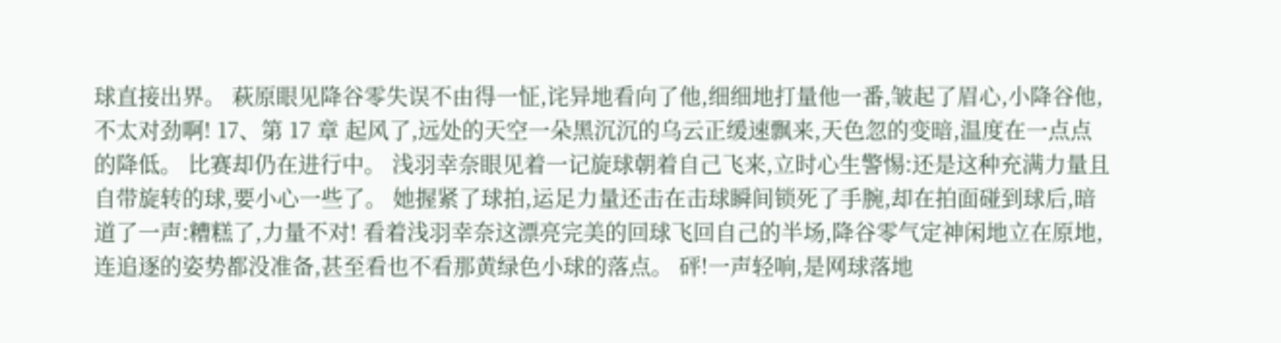球直接出界。 萩原眼见降谷零失误不由得一怔,诧异地看向了他,细细地打量他一番,皱起了眉心,小降谷他,不太对劲啊! 17、第 17 章 起风了,远处的天空一朵黑沉沉的乌云正缓速飘来,天色忽的变暗,温度在一点点的降低。 比赛却仍在进行中。 浅羽幸奈眼见着一记旋球朝着自己飞来,立时心生警惕:还是这种充满力量且自带旋转的球,要小心一些了。 她握紧了球拍,运足力量还击在击球瞬间锁死了手腕,却在拍面碰到球后,暗道了一声:糟糕了,力量不对! 看着浅羽幸奈这漂亮完美的回球飞回自己的半场,降谷零气定神闲地立在原地,连追逐的姿势都没准备,甚至看也不看那黄绿色小球的落点。 砰!一声轻响,是网球落地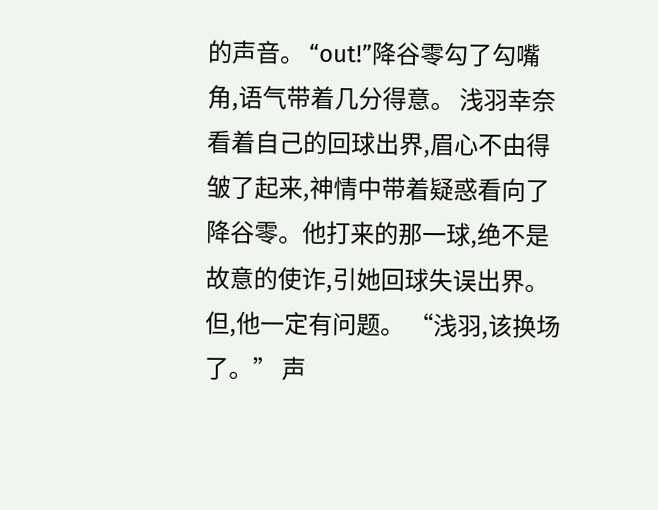的声音。 “out!”降谷零勾了勾嘴角,语气带着几分得意。 浅羽幸奈看着自己的回球出界,眉心不由得皱了起来,神情中带着疑惑看向了降谷零。他打来的那一球,绝不是故意的使诈,引她回球失误出界。但,他一定有问题。 “浅羽,该换场了。” 声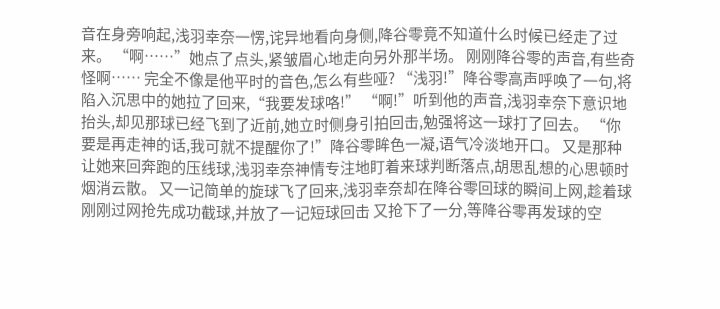音在身旁响起,浅羽幸奈一愣,诧异地看向身侧,降谷零竟不知道什么时候已经走了过来。 “啊……”她点了点头,紧皱眉心地走向另外那半场。 刚刚降谷零的声音,有些奇怪啊…… 完全不像是他平时的音色,怎么有些哑? “浅羽!”降谷零高声呼唤了一句,将陷入沉思中的她拉了回来,“我要发球咯!” “啊!”听到他的声音,浅羽幸奈下意识地抬头,却见那球已经飞到了近前,她立时侧身引拍回击,勉强将这一球打了回去。 “你要是再走神的话,我可就不提醒你了!”降谷零眸色一凝,语气冷淡地开口。 又是那种让她来回奔跑的压线球,浅羽幸奈神情专注地盯着来球判断落点,胡思乱想的心思顿时烟消云散。 又一记简单的旋球飞了回来,浅羽幸奈却在降谷零回球的瞬间上网,趁着球刚刚过网抢先成功截球,并放了一记短球回击 又抢下了一分,等降谷零再发球的空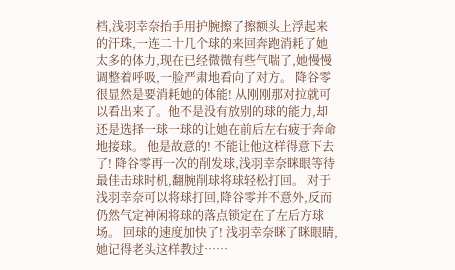档,浅羽幸奈抬手用护腕擦了擦额头上浮起来的汗珠,一连二十几个球的来回奔跑消耗了她太多的体力,现在已经微微有些气喘了,她慢慢调整着呼吸,一脸严肃地看向了对方。 降谷零很显然是要消耗她的体能! 从刚刚那对拉就可以看出来了。他不是没有放别的球的能力,却还是选择一球一球的让她在前后左右疲于奔命地接球。 他是故意的! 不能让他这样得意下去了! 降谷零再一次的削发球,浅羽幸奈眯眼等待最佳击球时机,翻腕削球将球轻松打回。 对于浅羽幸奈可以将球打回,降谷零并不意外,反而仍然气定神闲将球的落点锁定在了左后方球场。 回球的速度加快了! 浅羽幸奈眯了眯眼睛,她记得老头这样教过……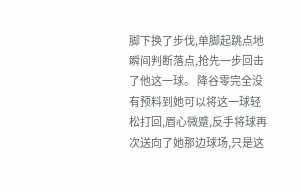脚下换了步伐,单脚起跳点地瞬间判断落点,抢先一步回击了他这一球。 降谷零完全没有预料到她可以将这一球轻松打回,眉心微蹙,反手将球再次送向了她那边球场,只是这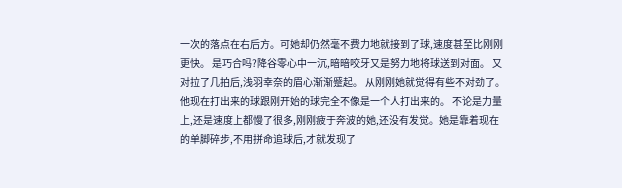一次的落点在右后方。可她却仍然毫不费力地就接到了球,速度甚至比刚刚更快。 是巧合吗?降谷零心中一沉,暗暗咬牙又是努力地将球送到对面。 又对拉了几拍后,浅羽幸奈的眉心渐渐蹙起。 从刚刚她就觉得有些不对劲了。 他现在打出来的球跟刚开始的球完全不像是一个人打出来的。 不论是力量上,还是速度上都慢了很多,刚刚疲于奔波的她,还没有发觉。她是靠着现在的单脚碎步,不用拼命追球后,才就发现了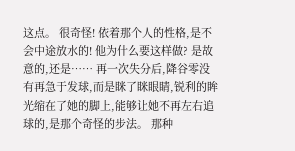这点。 很奇怪! 依着那个人的性格,是不会中途放水的! 他为什么要这样做? 是故意的,还是…… 再一次失分后,降谷零没有再急于发球,而是眯了眯眼睛,锐利的眸光缩在了她的脚上,能够让她不再左右追球的,是那个奇怪的步法。 那种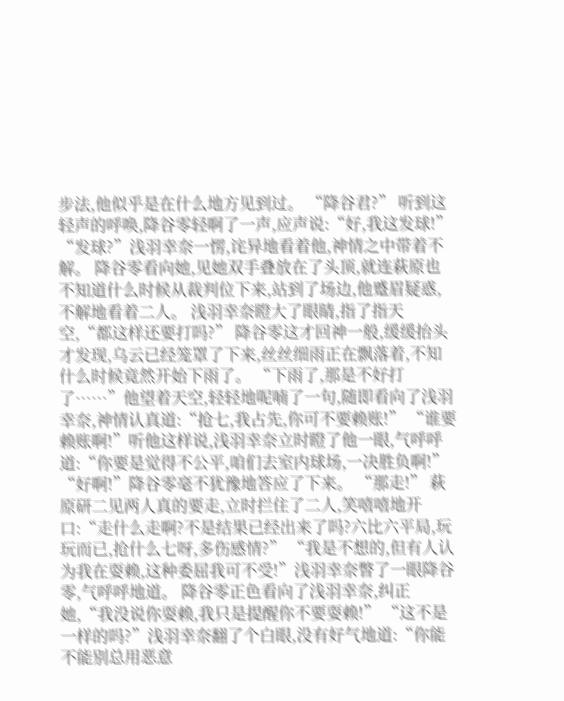步法,他似乎是在什么地方见到过。 “降谷君?” 听到这轻声的呼唤,降谷零轻啊了一声,应声说:“好,我这发球!” “发球?”浅羽幸奈一愣,诧异地看着他,神情之中带着不解。 降谷零看向她,见她双手叠放在了头顶,就连萩原也不知道什么时候从裁判位下来,站到了场边,他蹙眉疑惑,不解地看着二人。 浅羽幸奈瞪大了眼睛,指了指天空,“都这样还要打吗?” 降谷零这才回神一般,缓缓抬头才发现,乌云已经笼罩了下来,丝丝细雨正在飘落着,不知什么时候竟然开始下雨了。 “下雨了,那是不好打了……”他望着天空,轻轻地呢喃了一句,随即看向了浅羽幸奈,神情认真道:“抢七,我占先,你可不要赖账!” “谁要赖账啊!”听他这样说,浅羽幸奈立时瞪了他一眼,气呼呼道:“你要是觉得不公平,咱们去室内球场,一决胜负啊!” “好啊!”降谷零毫不犹豫地答应了下来。 “那走!” 萩原研二见两人真的要走,立时拦住了二人,笑嘻嘻地开口:“走什么走啊?不是结果已经出来了吗?六比六平局,玩玩而已,抢什么七呀,多伤感情?” “我是不想的,但有人认为我在耍赖,这种委屈我可不受!”浅羽幸奈瞥了一眼降谷零,气呼呼地道。 降谷零正色看向了浅羽幸奈,纠正她,“我没说你耍赖,我只是提醒你不要耍赖!” “这不是一样的吗?”浅羽幸奈翻了个白眼,没有好气地道:“你能不能别总用恶意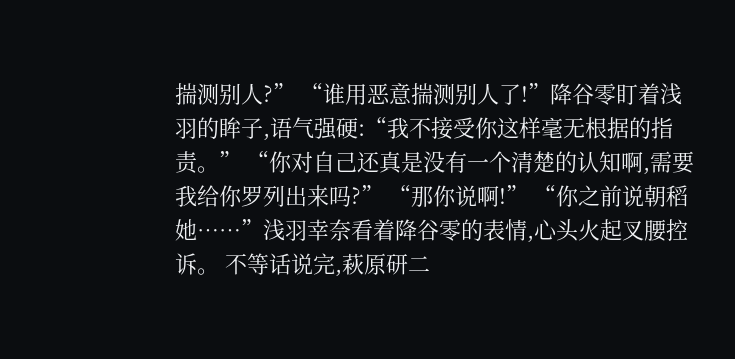揣测别人?” “谁用恶意揣测别人了!”降谷零盯着浅羽的眸子,语气强硬:“我不接受你这样毫无根据的指责。” “你对自己还真是没有一个清楚的认知啊,需要我给你罗列出来吗?” “那你说啊!” “你之前说朝稻她……”浅羽幸奈看着降谷零的表情,心头火起叉腰控诉。 不等话说完,萩原研二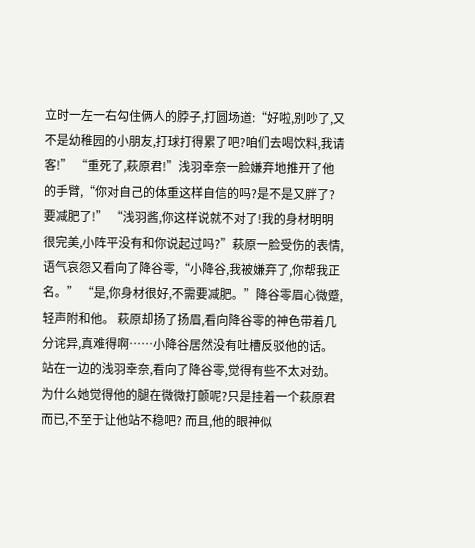立时一左一右勾住俩人的脖子,打圆场道:“好啦,别吵了,又不是幼稚园的小朋友,打球打得累了吧?咱们去喝饮料,我请客!” “重死了,萩原君!”浅羽幸奈一脸嫌弃地推开了他的手臂,“你对自己的体重这样自信的吗?是不是又胖了?要减肥了!” “浅羽酱,你这样说就不对了!我的身材明明很完美,小阵平没有和你说起过吗?”萩原一脸受伤的表情,语气哀怨又看向了降谷零,“小降谷,我被嫌弃了,你帮我正名。” “是,你身材很好,不需要减肥。”降谷零眉心微蹙,轻声附和他。 萩原却扬了扬眉,看向降谷零的神色带着几分诧异,真难得啊……小降谷居然没有吐槽反驳他的话。 站在一边的浅羽幸奈,看向了降谷零,觉得有些不太对劲。为什么她觉得他的腿在微微打颤呢?只是挂着一个萩原君而已,不至于让他站不稳吧? 而且,他的眼神似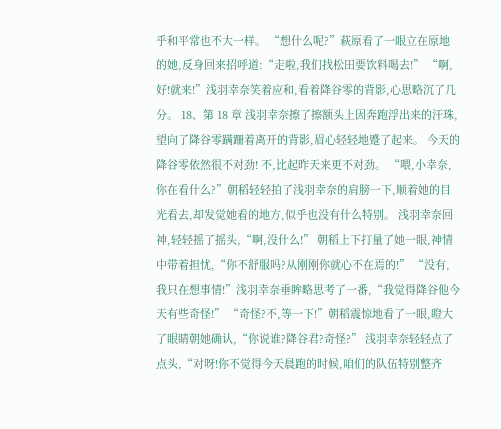乎和平常也不大一样。 “想什么呢?”萩原看了一眼立在原地的她,反身回来招呼道:“走啦,我们找松田要饮料喝去!” “啊,好!就来!”浅羽幸奈笑着应和,看着降谷零的背影,心思略沉了几分。 18、第 18 章 浅羽幸奈擦了擦额头上因奔跑浮出来的汗珠,望向了降谷零蹒跚着离开的背影,眉心轻轻地蹙了起来。 今天的降谷零依然很不对劲! 不,比起昨天来更不对劲。 “喂,小幸奈,你在看什么?”朝稻轻轻拍了浅羽幸奈的肩膀一下,顺着她的目光看去,却发觉她看的地方,似乎也没有什么特别。 浅羽幸奈回神,轻轻摇了摇头,“啊,没什么!” 朝稻上下打量了她一眼,神情中带着担忧,“你不舒服吗?从刚刚你就心不在焉的!” “没有,我只在想事情!”浅羽幸奈垂眸略思考了一番,“我觉得降谷他今天有些奇怪!” “奇怪?不,等一下!”朝稻震惊地看了一眼,瞪大了眼睛朝她确认,“你说谁?降谷君?奇怪?” 浅羽幸奈轻轻点了点头,“对呀!你不觉得今天晨跑的时候,咱们的队伍特别整齐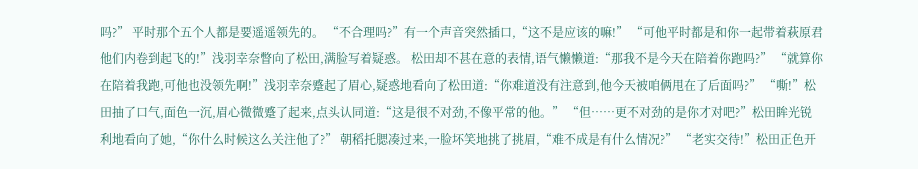吗?” 平时那个五个人都是要遥遥领先的。 “不合理吗?”有一个声音突然插口,“这不是应该的嘛!” “可他平时都是和你一起带着萩原君他们内卷到起飞的!”浅羽幸奈瞥向了松田,满脸写着疑惑。 松田却不甚在意的表情,语气懒懒道:“那我不是今天在陪着你跑吗?” “就算你在陪着我跑,可他也没领先啊!”浅羽幸奈蹙起了眉心,疑惑地看向了松田道:“你难道没有注意到,他今天被咱俩甩在了后面吗?” “嘶!”松田抽了口气,面色一沉,眉心微微蹙了起来,点头认同道:“这是很不对劲,不像平常的他。” “但……更不对劲的是你才对吧?”松田眸光锐利地看向了她,“你什么时候这么关注他了?” 朝稻托腮凑过来,一脸坏笑地挑了挑眉,“难不成是有什么情况?” “老实交待!”松田正色开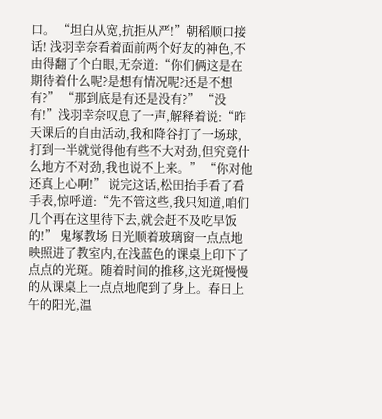口。 “坦白从宽,抗拒从严!”朝稻顺口接话! 浅羽幸奈看着面前两个好友的神色,不由得翻了个白眼,无奈道:“你们俩这是在期待着什么呢?是想有情况呢?还是不想有?” “那到底是有还是没有?” “没有!”浅羽幸奈叹息了一声,解释着说:“昨天课后的自由活动,我和降谷打了一场球,打到一半就觉得他有些不大对劲,但究竟什么地方不对劲,我也说不上来。” “你对他还真上心啊!” 说完这话,松田抬手看了看手表,惊呼道:“先不管这些,我只知道,咱们几个再在这里待下去,就会赶不及吃早饭的!” 鬼塚教场 日光顺着玻璃窗一点点地映照进了教室内,在浅蓝色的课桌上印下了点点的光斑。随着时间的推移,这光斑慢慢的从课桌上一点点地爬到了身上。春日上午的阳光,温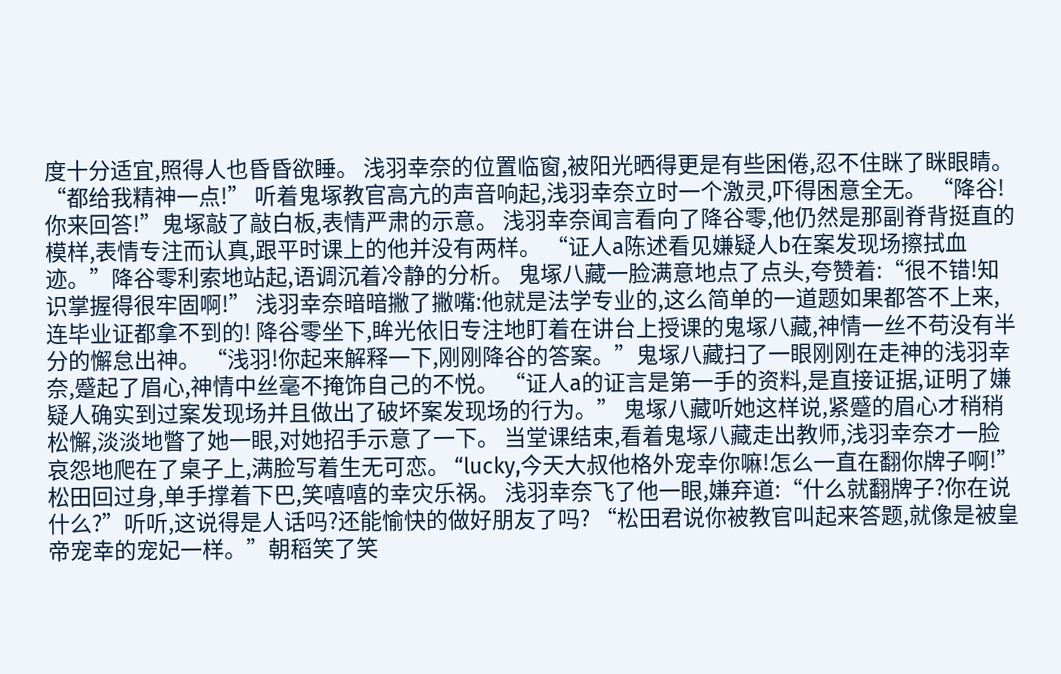度十分适宜,照得人也昏昏欲睡。 浅羽幸奈的位置临窗,被阳光晒得更是有些困倦,忍不住眯了眯眼睛。 “都给我精神一点!” 听着鬼塚教官高亢的声音响起,浅羽幸奈立时一个激灵,吓得困意全无。 “降谷!你来回答!”鬼塚敲了敲白板,表情严肃的示意。 浅羽幸奈闻言看向了降谷零,他仍然是那副脊背挺直的模样,表情专注而认真,跟平时课上的他并没有两样。 “证人a陈述看见嫌疑人b在案发现场擦拭血迹。”降谷零利索地站起,语调沉着冷静的分析。 鬼塚八藏一脸满意地点了点头,夸赞着:“很不错!知识掌握得很牢固啊!” 浅羽幸奈暗暗撇了撇嘴:他就是法学专业的,这么简单的一道题如果都答不上来,连毕业证都拿不到的! 降谷零坐下,眸光依旧专注地盯着在讲台上授课的鬼塚八藏,神情一丝不苟没有半分的懈怠出神。 “浅羽!你起来解释一下,刚刚降谷的答案。”鬼塚八藏扫了一眼刚刚在走神的浅羽幸奈,蹙起了眉心,神情中丝毫不掩饰自己的不悦。 “证人a的证言是第一手的资料,是直接证据,证明了嫌疑人确实到过案发现场并且做出了破坏案发现场的行为。” 鬼塚八藏听她这样说,紧蹙的眉心才稍稍松懈,淡淡地瞥了她一眼,对她招手示意了一下。 当堂课结束,看着鬼塚八藏走出教师,浅羽幸奈才一脸哀怨地爬在了桌子上,满脸写着生无可恋。 “lucky,今天大叔他格外宠幸你嘛!怎么一直在翻你牌子啊!”松田回过身,单手撑着下巴,笑嘻嘻的幸灾乐祸。 浅羽幸奈飞了他一眼,嫌弃道:“什么就翻牌子?你在说什么?”听听,这说得是人话吗?还能愉快的做好朋友了吗? “松田君说你被教官叫起来答题,就像是被皇帝宠幸的宠妃一样。”朝稻笑了笑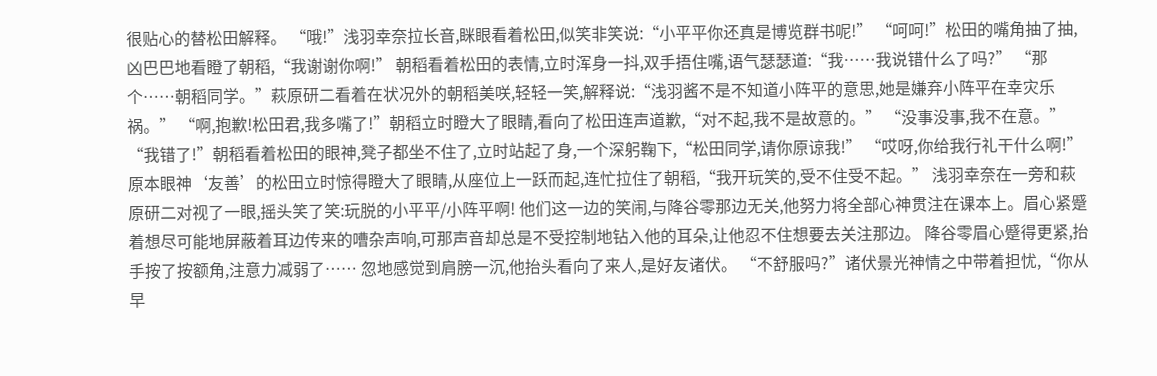很贴心的替松田解释。 “哦!”浅羽幸奈拉长音,眯眼看着松田,似笑非笑说:“小平平你还真是博览群书呢!” “呵呵!”松田的嘴角抽了抽,凶巴巴地看瞪了朝稻,“我谢谢你啊!” 朝稻看着松田的表情,立时浑身一抖,双手捂住嘴,语气瑟瑟道:“我……我说错什么了吗?” “那个……朝稻同学。”萩原研二看着在状况外的朝稻美咲,轻轻一笑,解释说:“浅羽酱不是不知道小阵平的意思,她是嫌弃小阵平在幸灾乐祸。” “啊,抱歉!松田君,我多嘴了!”朝稻立时瞪大了眼睛,看向了松田连声道歉,“对不起,我不是故意的。” “没事没事,我不在意。” “我错了!”朝稻看着松田的眼神,凳子都坐不住了,立时站起了身,一个深躬鞠下,“松田同学,请你原谅我!” “哎呀,你给我行礼干什么啊!”原本眼神‘友善’的松田立时惊得瞪大了眼睛,从座位上一跃而起,连忙拉住了朝稻,“我开玩笑的,受不住受不起。” 浅羽幸奈在一旁和萩原研二对视了一眼,摇头笑了笑:玩脱的小平平/小阵平啊! 他们这一边的笑闹,与降谷零那边无关,他努力将全部心神贯注在课本上。眉心紧蹙着想尽可能地屏蔽着耳边传来的嘈杂声响,可那声音却总是不受控制地钻入他的耳朵,让他忍不住想要去关注那边。 降谷零眉心蹙得更紧,抬手按了按额角,注意力减弱了…… 忽地感觉到肩膀一沉,他抬头看向了来人,是好友诸伏。 “不舒服吗?”诸伏景光神情之中带着担忧,“你从早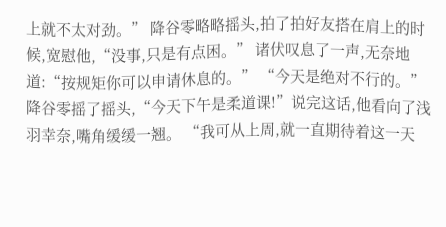上就不太对劲。” 降谷零略略摇头,拍了拍好友搭在肩上的时候,宽慰他,“没事,只是有点困。” 诸伏叹息了一声,无奈地道:“按规矩你可以申请休息的。” “今天是绝对不行的。”降谷零摇了摇头,“今天下午是柔道课!”说完这话,他看向了浅羽幸奈,嘴角缓缓一翘。 “我可从上周,就一直期待着这一天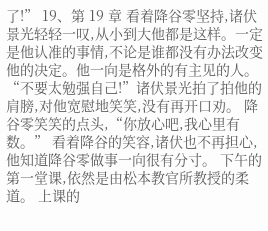了!” 19、第 19 章 看着降谷零坚持,诸伏景光轻轻一叹,从小到大他都是这样。一定是他认准的事情,不论是谁都没有办法改变他的决定。他一向是格外的有主见的人。 “不要太勉强自己!”诸伏景光拍了拍他的肩膀,对他宽慰地笑笑,没有再开口劝。 降谷零笑笑的点头,“你放心吧,我心里有数。” 看着降谷的笑容,诸伏也不再担心,他知道降谷零做事一向很有分寸。 下午的第一堂课,依然是由松本教官所教授的柔道。 上课的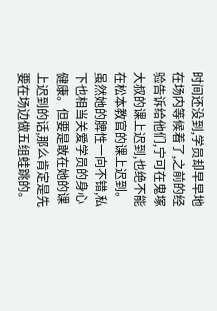时间还没到,学员却早早地在场内等候着了,之前的经验告诉给他们,宁可在鬼塚大叔的课上迟到,也绝不能在松本教官的课上迟到。 虽然她的脾性一向不错,私下也相当关爱学员的身心健康。但要是敢在她的课上迟到的话,那么肯定是先要在场边做五组蛙跳的。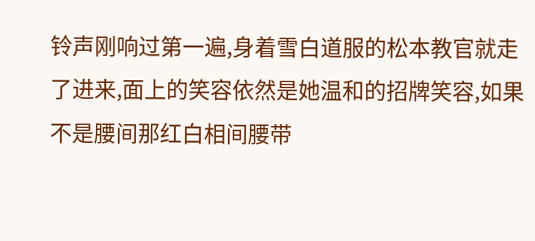铃声刚响过第一遍,身着雪白道服的松本教官就走了进来,面上的笑容依然是她温和的招牌笑容,如果不是腰间那红白相间腰带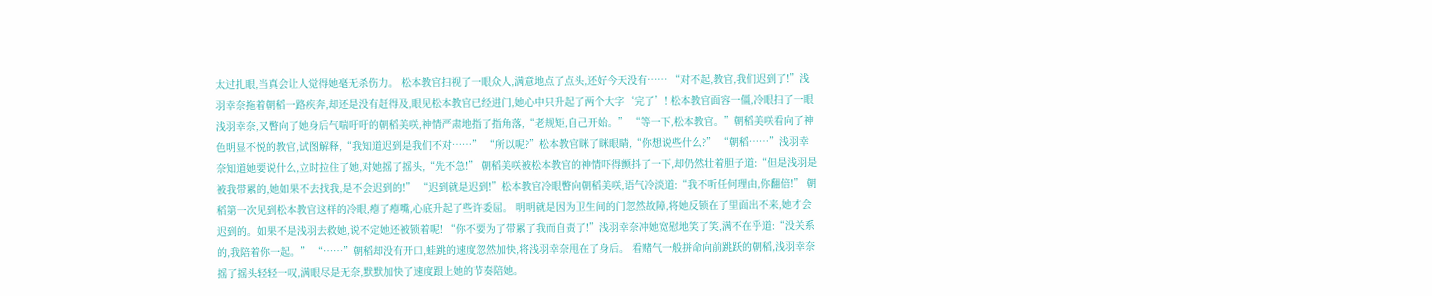太过扎眼,当真会让人觉得她毫无杀伤力。 松本教官扫视了一眼众人,满意地点了点头,还好今天没有…… “对不起,教官,我们迟到了!”浅羽幸奈拖着朝稻一路疾奔,却还是没有赶得及,眼见松本教官已经进门,她心中只升起了两个大字‘完了’! 松本教官面容一僵,冷眼扫了一眼浅羽幸奈,又瞥向了她身后气喘吁吁的朝稻美咲,神情严肃地指了指角落,“老规矩,自己开始。” “等一下,松本教官。”朝稻美咲看向了神色明显不悦的教官,试图解释,“我知道迟到是我们不对……” “所以呢?”松本教官眯了眯眼睛,“你想说些什么?” “朝稻……”浅羽幸奈知道她要说什么,立时拉住了她,对她摇了摇头,“先不急!” 朝稻美咲被松本教官的神情吓得颤抖了一下,却仍然壮着胆子道:“但是浅羽是被我带累的,她如果不去找我,是不会迟到的!” “迟到就是迟到!”松本教官冷眼瞥向朝稻美咲,语气冷淡道:“我不听任何理由,你翻倍!” 朝稻第一次见到松本教官这样的冷眼,瘪了瘪嘴,心底升起了些许委屈。 明明就是因为卫生间的门忽然故障,将她反锁在了里面出不来,她才会迟到的。如果不是浅羽去救她,说不定她还被锁着呢! “你不要为了带累了我而自责了!”浅羽幸奈冲她宽慰地笑了笑,满不在乎道:“没关系的,我陪着你一起。” “……”朝稻却没有开口,蛙跳的速度忽然加快,将浅羽幸奈甩在了身后。 看赌气一般拼命向前跳跃的朝稻,浅羽幸奈摇了摇头轻轻一叹,满眼尽是无奈,默默加快了速度跟上她的节奏陪她。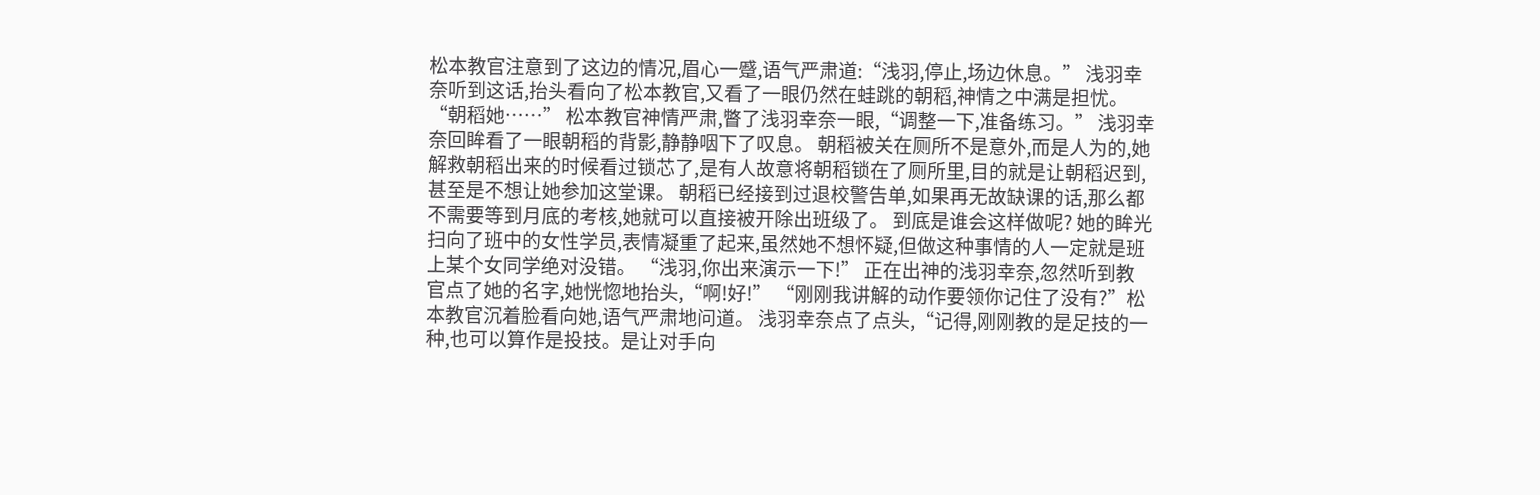松本教官注意到了这边的情况,眉心一蹙,语气严肃道:“浅羽,停止,场边休息。” 浅羽幸奈听到这话,抬头看向了松本教官,又看了一眼仍然在蛙跳的朝稻,神情之中满是担忧。 “朝稻她……” 松本教官神情严肃,瞥了浅羽幸奈一眼,“调整一下,准备练习。” 浅羽幸奈回眸看了一眼朝稻的背影,静静咽下了叹息。 朝稻被关在厕所不是意外,而是人为的,她解救朝稻出来的时候看过锁芯了,是有人故意将朝稻锁在了厕所里,目的就是让朝稻迟到,甚至是不想让她参加这堂课。 朝稻已经接到过退校警告单,如果再无故缺课的话,那么都不需要等到月底的考核,她就可以直接被开除出班级了。 到底是谁会这样做呢? 她的眸光扫向了班中的女性学员,表情凝重了起来,虽然她不想怀疑,但做这种事情的人一定就是班上某个女同学绝对没错。 “浅羽,你出来演示一下!” 正在出神的浅羽幸奈,忽然听到教官点了她的名字,她恍惚地抬头,“啊!好!” “刚刚我讲解的动作要领你记住了没有?”松本教官沉着脸看向她,语气严肃地问道。 浅羽幸奈点了点头,“记得,刚刚教的是足技的一种,也可以算作是投技。是让对手向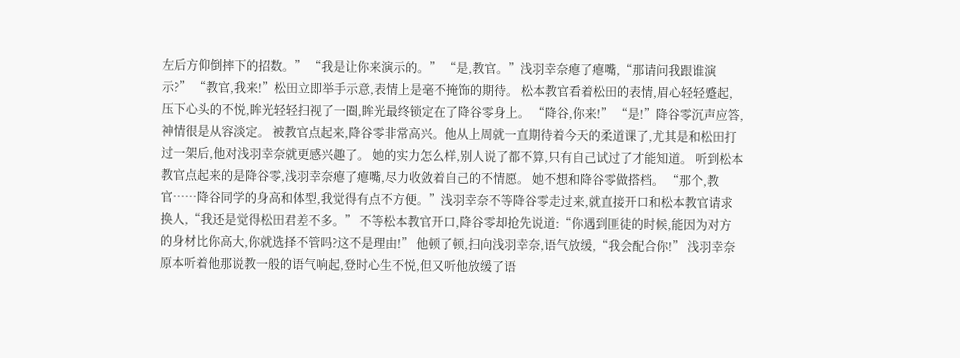左后方仰倒摔下的招数。” “我是让你来演示的。” “是,教官。”浅羽幸奈瘪了瘪嘴,“那请问我跟谁演示?” “教官,我来!”松田立即举手示意,表情上是毫不掩饰的期待。 松本教官看着松田的表情,眉心轻轻蹙起,压下心头的不悦,眸光轻轻扫视了一圈,眸光最终锁定在了降谷零身上。 “降谷,你来!” “是!”降谷零沉声应答,神情很是从容淡定。 被教官点起来,降谷零非常高兴。他从上周就一直期待着今天的柔道课了,尤其是和松田打过一架后,他对浅羽幸奈就更感兴趣了。 她的实力怎么样,别人说了都不算,只有自己试过了才能知道。 听到松本教官点起来的是降谷零,浅羽幸奈瘪了瘪嘴,尽力收敛着自己的不情愿。 她不想和降谷零做搭档。 “那个,教官……降谷同学的身高和体型,我觉得有点不方便。”浅羽幸奈不等降谷零走过来,就直接开口和松本教官请求换人,“我还是觉得松田君差不多。” 不等松本教官开口,降谷零却抢先说道:“你遇到匪徒的时候,能因为对方的身材比你高大,你就选择不管吗?这不是理由!” 他顿了顿,扫向浅羽幸奈,语气放缓,“我会配合你!” 浅羽幸奈原本听着他那说教一般的语气响起,登时心生不悦,但又听他放缓了语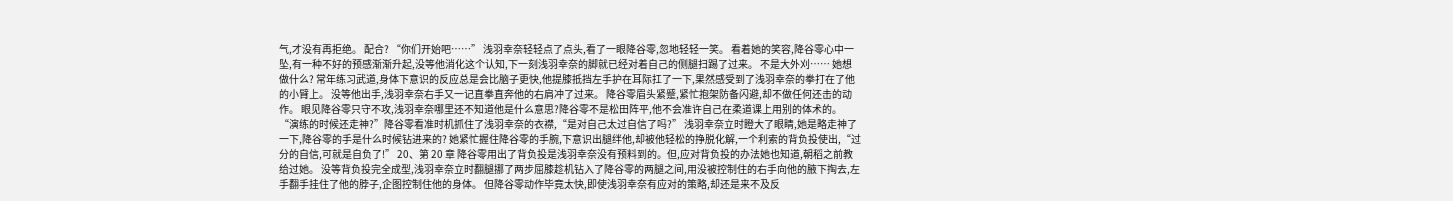气,才没有再拒绝。 配合? “你们开始吧……” 浅羽幸奈轻轻点了点头,看了一眼降谷零,忽地轻轻一笑。 看着她的笑容,降谷零心中一坠,有一种不好的预感渐渐升起,没等他消化这个认知,下一刻浅羽幸奈的脚就已经对着自己的侧腿扫踢了过来。 不是大外刈…… 她想做什么? 常年练习武道,身体下意识的反应总是会比脑子更快,他提膝抵挡左手护在耳际扛了一下,果然感受到了浅羽幸奈的拳打在了他的小臂上。 没等他出手,浅羽幸奈右手又一记直拳直奔他的右肩冲了过来。 降谷零眉头紧蹙,紧忙抱架防备闪避,却不做任何还击的动作。 眼见降谷零只守不攻,浅羽幸奈哪里还不知道他是什么意思?降谷零不是松田阵平,他不会准许自己在柔道课上用别的体术的。 “演练的时候还走神?”降谷零看准时机抓住了浅羽幸奈的衣襟,“是对自己太过自信了吗?” 浅羽幸奈立时瞪大了眼睛,她是略走神了一下,降谷零的手是什么时候钻进来的? 她紧忙握住降谷零的手腕,下意识出腿绊他,却被他轻松的挣脱化解,一个利索的背负投使出,“过分的自信,可就是自负了!” 20、第 20 章 降谷零用出了背负投是浅羽幸奈没有预料到的。但,应对背负投的办法她也知道,朝稻之前教给过她。 没等背负投完全成型,浅羽幸奈立时翻腿挪了两步屈膝趁机钻入了降谷零的两腿之间,用没被控制住的右手向他的腋下掏去,左手翻手挂住了他的脖子,企图控制住他的身体。 但降谷零动作毕竟太快,即使浅羽幸奈有应对的策略,却还是来不及反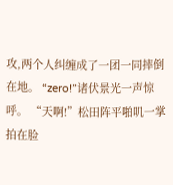攻,两个人纠缠成了一团一同摔倒在地。 “zero!”诸伏景光一声惊呼。 “天啊!”松田阵平啪叽一掌拍在脸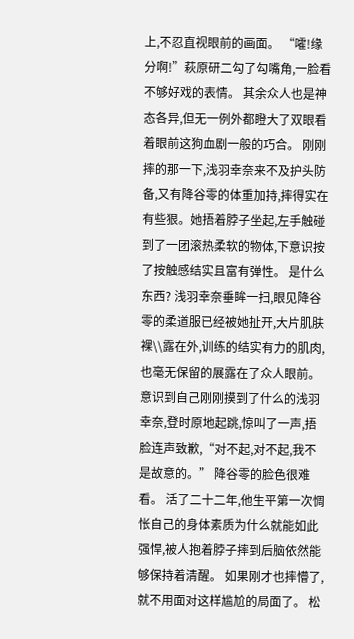上,不忍直视眼前的画面。 “嚯!缘分啊!”萩原研二勾了勾嘴角,一脸看不够好戏的表情。 其余众人也是神态各异,但无一例外都瞪大了双眼看着眼前这狗血剧一般的巧合。 刚刚摔的那一下,浅羽幸奈来不及护头防备,又有降谷零的体重加持,摔得实在有些狠。她捂着脖子坐起,左手触碰到了一团滚热柔软的物体,下意识按了按触感结实且富有弹性。 是什么东西? 浅羽幸奈垂眸一扫,眼见降谷零的柔道服已经被她扯开,大片肌肤裸\\露在外,训练的结实有力的肌肉,也毫无保留的展露在了众人眼前。 意识到自己刚刚摸到了什么的浅羽幸奈,登时原地起跳,惊叫了一声,捂脸连声致歉,“对不起,对不起,我不是故意的。” 降谷零的脸色很难看。 活了二十二年,他生平第一次惆怅自己的身体素质为什么就能如此强悍,被人抱着脖子摔到后脑依然能够保持着清醒。 如果刚才也摔懵了,就不用面对这样尴尬的局面了。 松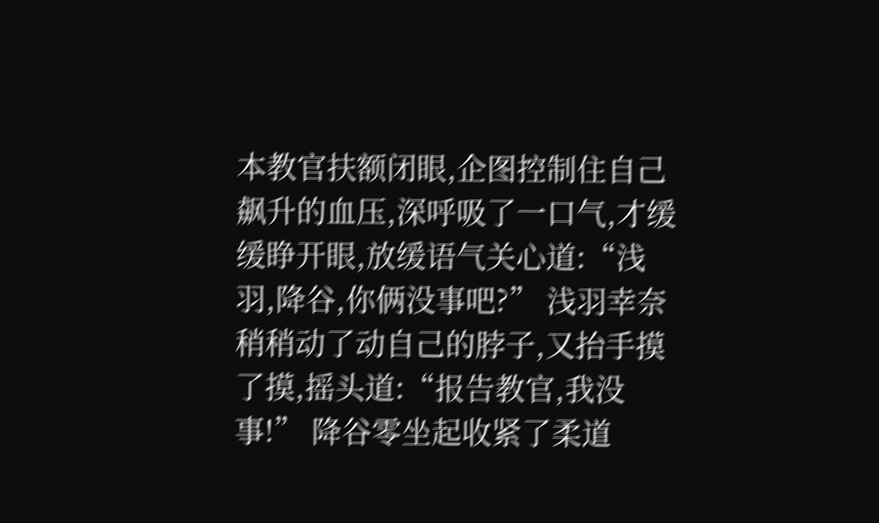本教官扶额闭眼,企图控制住自己飙升的血压,深呼吸了一口气,才缓缓睁开眼,放缓语气关心道:“浅羽,降谷,你俩没事吧?” 浅羽幸奈稍稍动了动自己的脖子,又抬手摸了摸,摇头道:“报告教官,我没事!” 降谷零坐起收紧了柔道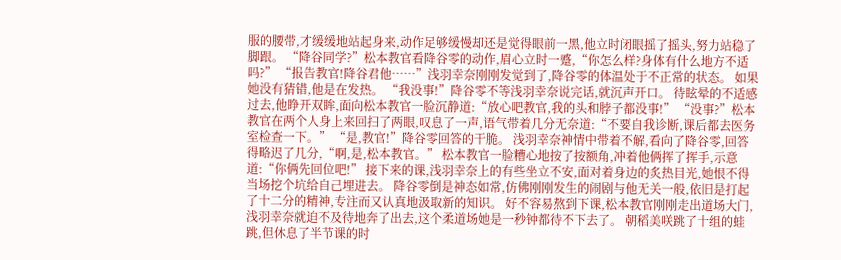服的腰带,才缓缓地站起身来,动作足够缓慢却还是觉得眼前一黑,他立时闭眼摇了摇头,努力站稳了脚跟。 “降谷同学?”松本教官看降谷零的动作,眉心立时一蹙,“你怎么样?身体有什么地方不适吗?” “报告教官!降谷君他……”浅羽幸奈刚刚发觉到了,降谷零的体温处于不正常的状态。 如果她没有猜错,他是在发热。 “我没事!”降谷零不等浅羽幸奈说完话,就沉声开口。 待眩晕的不适感过去,他睁开双眸,面向松本教官一脸沉静道:“放心吧教官,我的头和脖子都没事!” “没事?”松本教官在两个人身上来回扫了两眼,叹息了一声,语气带着几分无奈道:“不要自我诊断,课后都去医务室检查一下。” “是,教官!”降谷零回答的干脆。 浅羽幸奈神情中带着不解,看向了降谷零,回答得略迟了几分,“啊,是,松本教官。” 松本教官一脸糟心地按了按额角,冲着他俩挥了挥手,示意道:“你俩先回位吧!” 接下来的课,浅羽幸奈上的有些坐立不安,面对着身边的炙热目光,她恨不得当场挖个坑给自己埋进去。 降谷零倒是神态如常,仿佛刚刚发生的闹剧与他无关一般,依旧是打起了十二分的精神,专注而又认真地汲取新的知识。 好不容易熬到下课,松本教官刚刚走出道场大门,浅羽幸奈就迫不及待地奔了出去,这个柔道场她是一秒钟都待不下去了。 朝稻美咲跳了十组的蛙跳,但休息了半节课的时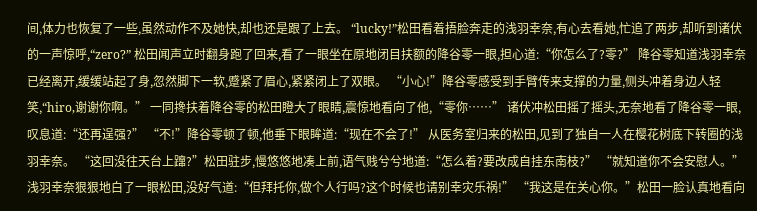间,体力也恢复了一些,虽然动作不及她快,却也还是跟了上去。 “lucky!”松田看着捂脸奔走的浅羽幸奈,有心去看她,忙追了两步,却听到诸伏的一声惊呼,“zero?” 松田闻声立时翻身跑了回来,看了一眼坐在原地闭目扶额的降谷零一眼,担心道:“你怎么了?零?” 降谷零知道浅羽幸奈已经离开,缓缓站起了身,忽然脚下一软,蹙紧了眉心,紧紧闭上了双眼。 “小心!”降谷零感受到手臂传来支撑的力量,侧头冲着身边人轻笑,“hiro,谢谢你啊。” 一同搀扶着降谷零的松田瞪大了眼睛,震惊地看向了他,“零你……” 诸伏冲松田摇了摇头,无奈地看了降谷零一眼,叹息道:“还再逞强?” “不!”降谷零顿了顿,他垂下眼眸道:“现在不会了!” 从医务室归来的松田,见到了独自一人在樱花树底下转圈的浅羽幸奈。 “这回没往天台上蹿?”松田驻步,慢悠悠地凑上前,语气贱兮兮地道:“怎么着?要改成自挂东南枝?” “就知道你不会安慰人。”浅羽幸奈狠狠地白了一眼松田,没好气道:“但拜托你,做个人行吗?这个时候也请别幸灾乐祸!” “我这是在关心你。”松田一脸认真地看向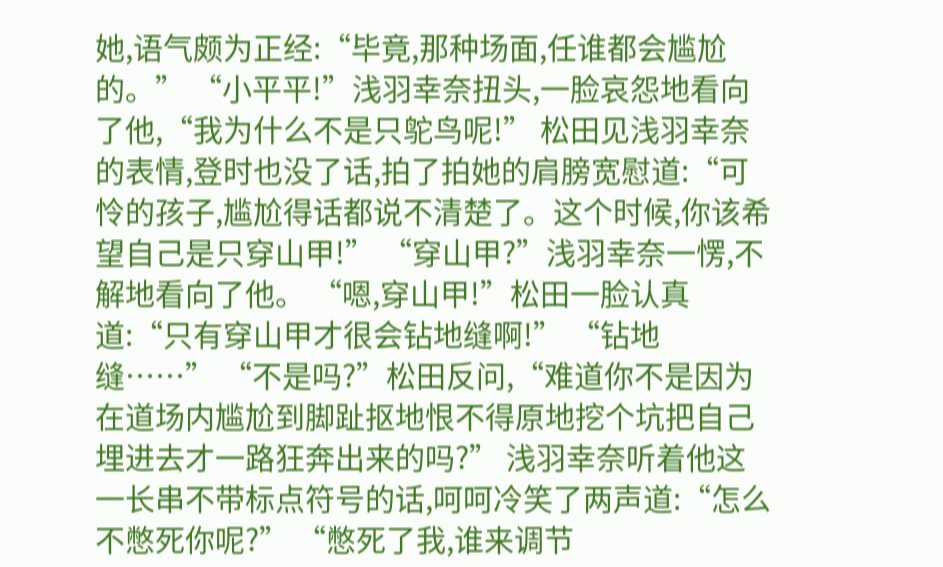她,语气颇为正经:“毕竟,那种场面,任谁都会尴尬的。” “小平平!”浅羽幸奈扭头,一脸哀怨地看向了他,“我为什么不是只鸵鸟呢!” 松田见浅羽幸奈的表情,登时也没了话,拍了拍她的肩膀宽慰道:“可怜的孩子,尴尬得话都说不清楚了。这个时候,你该希望自己是只穿山甲!” “穿山甲?”浅羽幸奈一愣,不解地看向了他。 “嗯,穿山甲!”松田一脸认真道:“只有穿山甲才很会钻地缝啊!” “钻地缝……” “不是吗?”松田反问,“难道你不是因为在道场内尴尬到脚趾抠地恨不得原地挖个坑把自己埋进去才一路狂奔出来的吗?” 浅羽幸奈听着他这一长串不带标点符号的话,呵呵冷笑了两声道:“怎么不憋死你呢?” “憋死了我,谁来调节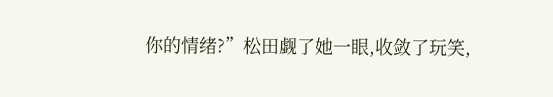你的情绪?”松田觑了她一眼,收敛了玩笑,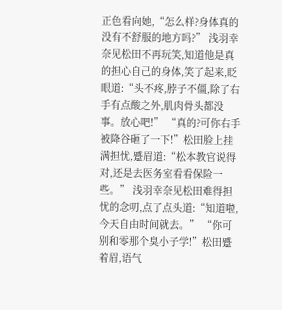正色看向她,“怎么样?身体真的没有不舒服的地方吗?” 浅羽幸奈见松田不再玩笑,知道他是真的担心自己的身体,笑了起来,眨眼道:“头不疼,脖子不僵,除了右手有点酸之外,肌肉骨头都没事。放心吧!” “真的?可你右手被降谷砸了一下!”松田脸上挂满担忧,蹙眉道:“松本教官说得对,还是去医务室看看保险一些。” 浅羽幸奈见松田难得担忧的念叨,点了点头道:“知道啦,今天自由时间就去。” “你可别和零那个臭小子学!”松田蹙着眉,语气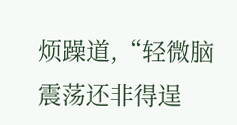烦躁道,“轻微脑震荡还非得逞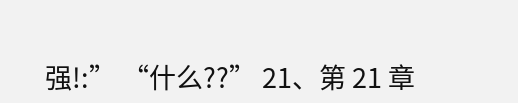强!:” “什么??” 21、第 21 章